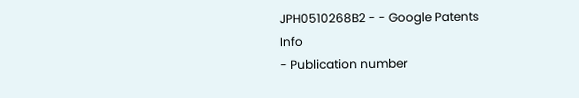JPH0510268B2 - - Google Patents
Info
- Publication number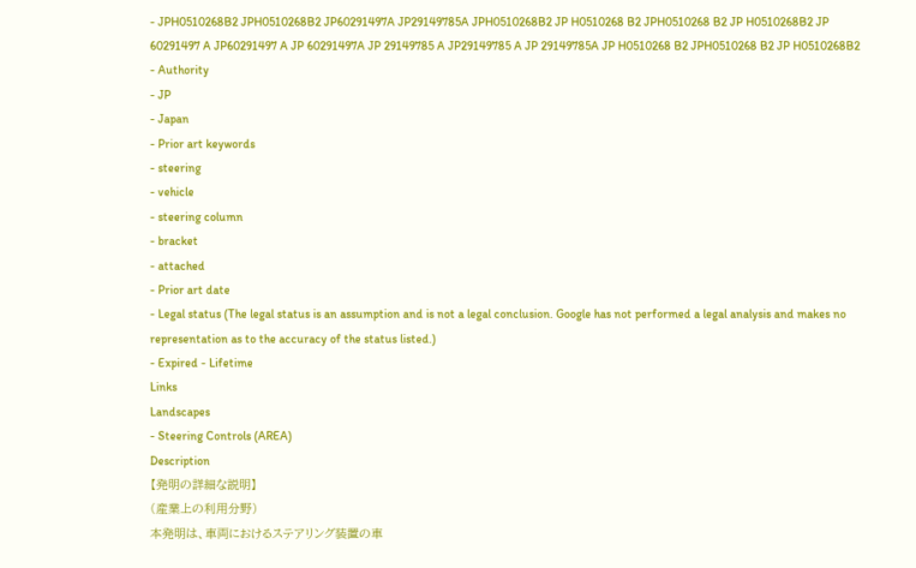- JPH0510268B2 JPH0510268B2 JP60291497A JP29149785A JPH0510268B2 JP H0510268 B2 JPH0510268 B2 JP H0510268B2 JP 60291497 A JP60291497 A JP 60291497A JP 29149785 A JP29149785 A JP 29149785A JP H0510268 B2 JPH0510268 B2 JP H0510268B2
- Authority
- JP
- Japan
- Prior art keywords
- steering
- vehicle
- steering column
- bracket
- attached
- Prior art date
- Legal status (The legal status is an assumption and is not a legal conclusion. Google has not performed a legal analysis and makes no representation as to the accuracy of the status listed.)
- Expired - Lifetime
Links
Landscapes
- Steering Controls (AREA)
Description
【発明の詳細な説明】
(産業上の利用分野)
本発明は、車両におけるステアリング装置の車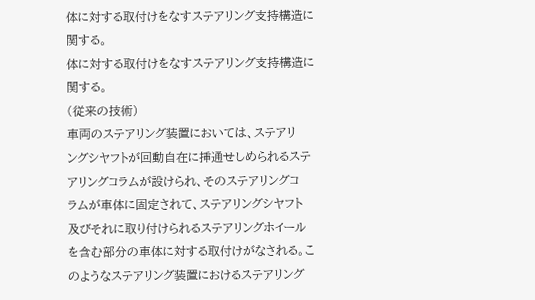体に対する取付けをなすステアリング支持構造に
関する。
体に対する取付けをなすステアリング支持構造に
関する。
(従来の技術)
車両のステアリング装置においては、ステアリ
ングシヤフトが回動自在に挿通せしめられるステ
アリングコラムが設けられ、そのステアリングコ
ラムが車体に固定されて、ステアリングシヤフト
及びそれに取り付けられるステアリングホイール
を含む部分の車体に対する取付けがなされる。こ
のようなステアリング装置におけるステアリング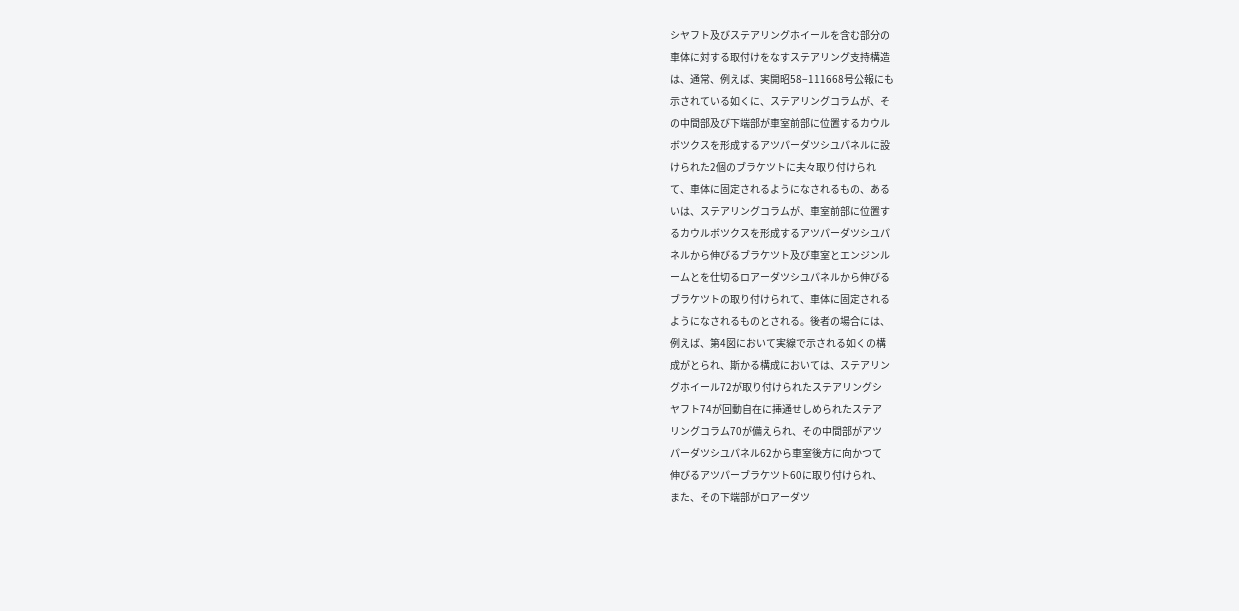シヤフト及びステアリングホイールを含む部分の
車体に対する取付けをなすステアリング支持構造
は、通常、例えば、実開昭58−111668号公報にも
示されている如くに、ステアリングコラムが、そ
の中間部及び下端部が車室前部に位置するカウル
ボツクスを形成するアツパーダツシユパネルに設
けられた2個のブラケツトに夫々取り付けられ
て、車体に固定されるようになされるもの、ある
いは、ステアリングコラムが、車室前部に位置す
るカウルボツクスを形成するアツパーダツシユパ
ネルから伸びるブラケツト及び車室とエンジンル
ームとを仕切るロアーダツシユパネルから伸びる
ブラケツトの取り付けられて、車体に固定される
ようになされるものとされる。後者の場合には、
例えば、第4図において実線で示される如くの構
成がとられ、斯かる構成においては、ステアリン
グホイール72が取り付けられたステアリングシ
ヤフト74が回動自在に挿通せしめられたステア
リングコラム70が備えられ、その中間部がアツ
パーダツシユパネル62から車室後方に向かつて
伸びるアツパーブラケツト60に取り付けられ、
また、その下端部がロアーダツ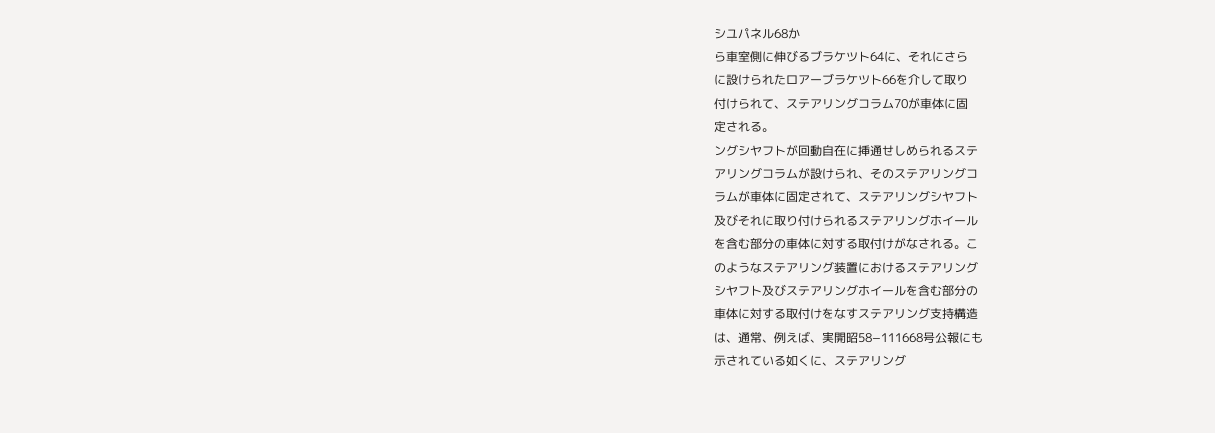シユパネル68か
ら車室側に伸びるブラケツト64に、それにさら
に設けられたロアーブラケツト66を介して取り
付けられて、ステアリングコラム70が車体に固
定される。
ングシヤフトが回動自在に挿通せしめられるステ
アリングコラムが設けられ、そのステアリングコ
ラムが車体に固定されて、ステアリングシヤフト
及びそれに取り付けられるステアリングホイール
を含む部分の車体に対する取付けがなされる。こ
のようなステアリング装置におけるステアリング
シヤフト及びステアリングホイールを含む部分の
車体に対する取付けをなすステアリング支持構造
は、通常、例えば、実開昭58−111668号公報にも
示されている如くに、ステアリング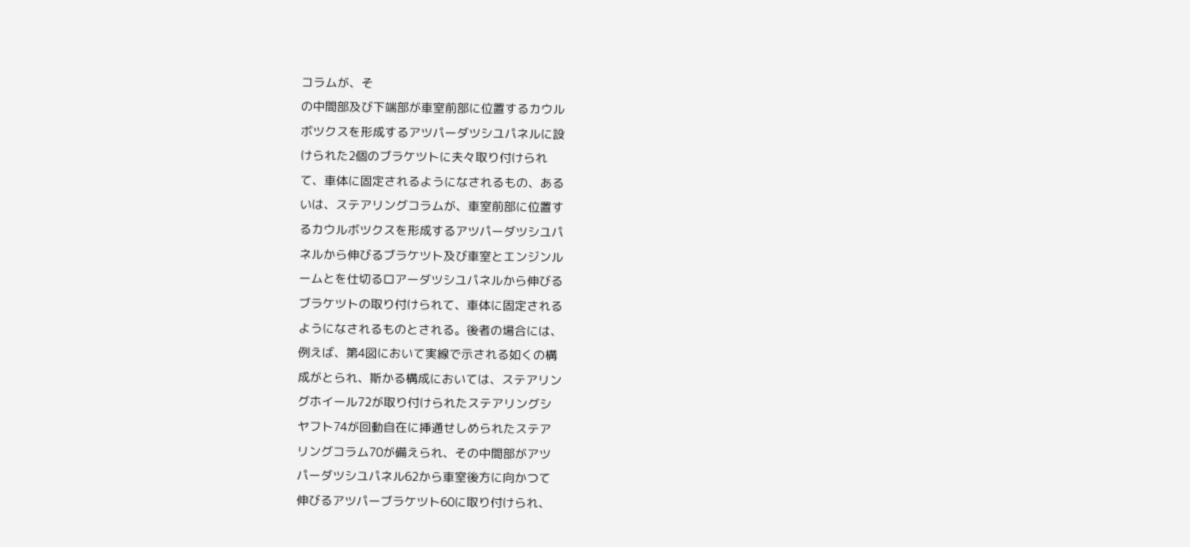コラムが、そ
の中間部及び下端部が車室前部に位置するカウル
ボツクスを形成するアツパーダツシユパネルに設
けられた2個のブラケツトに夫々取り付けられ
て、車体に固定されるようになされるもの、ある
いは、ステアリングコラムが、車室前部に位置す
るカウルボツクスを形成するアツパーダツシユパ
ネルから伸びるブラケツト及び車室とエンジンル
ームとを仕切るロアーダツシユパネルから伸びる
ブラケツトの取り付けられて、車体に固定される
ようになされるものとされる。後者の場合には、
例えば、第4図において実線で示される如くの構
成がとられ、斯かる構成においては、ステアリン
グホイール72が取り付けられたステアリングシ
ヤフト74が回動自在に挿通せしめられたステア
リングコラム70が備えられ、その中間部がアツ
パーダツシユパネル62から車室後方に向かつて
伸びるアツパーブラケツト60に取り付けられ、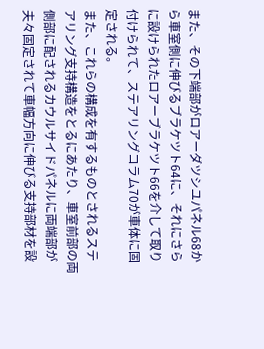また、その下端部がロアーダツシユパネル68か
ら車室側に伸びるブラケツト64に、それにさら
に設けられたロアーブラケツト66を介して取り
付けられて、ステアリングコラム70が車体に固
定される。
また、これらの構成を有するものとされるステ
アリング支持構造をとるにあたり、車室前部の両
側部に配されるカウルサイドパネルに両端部が
夫々固定されて車幅方向に伸びる支持部材を設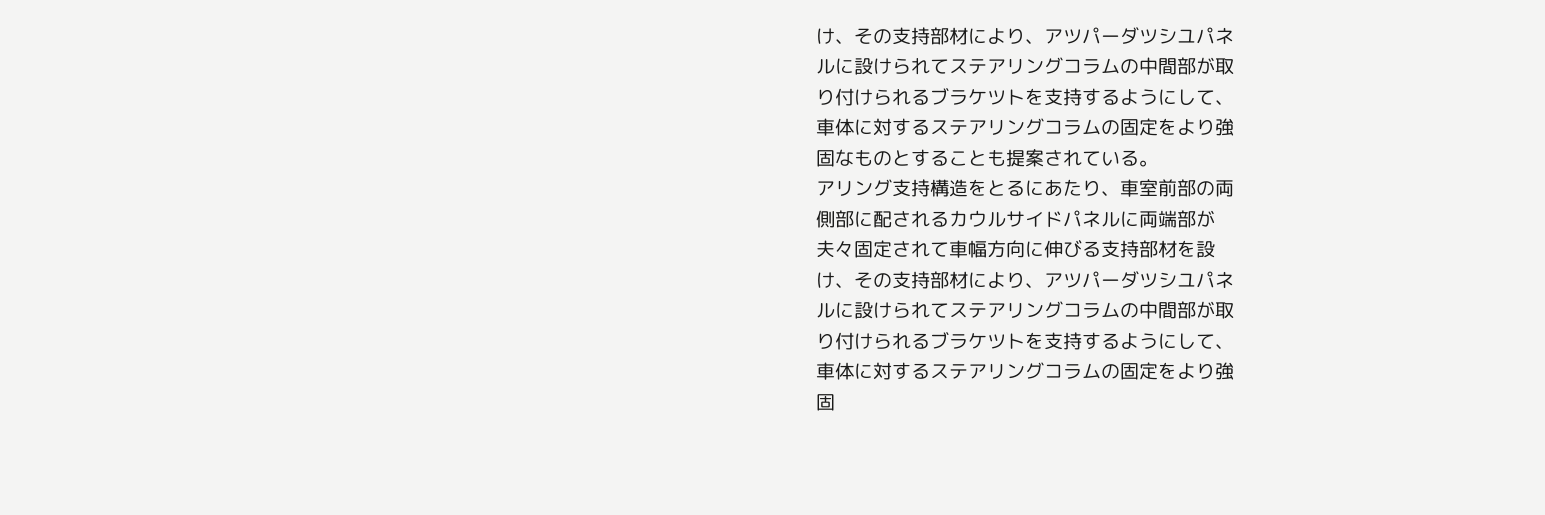け、その支持部材により、アツパーダツシユパネ
ルに設けられてステアリングコラムの中間部が取
り付けられるブラケツトを支持するようにして、
車体に対するステアリングコラムの固定をより強
固なものとすることも提案されている。
アリング支持構造をとるにあたり、車室前部の両
側部に配されるカウルサイドパネルに両端部が
夫々固定されて車幅方向に伸びる支持部材を設
け、その支持部材により、アツパーダツシユパネ
ルに設けられてステアリングコラムの中間部が取
り付けられるブラケツトを支持するようにして、
車体に対するステアリングコラムの固定をより強
固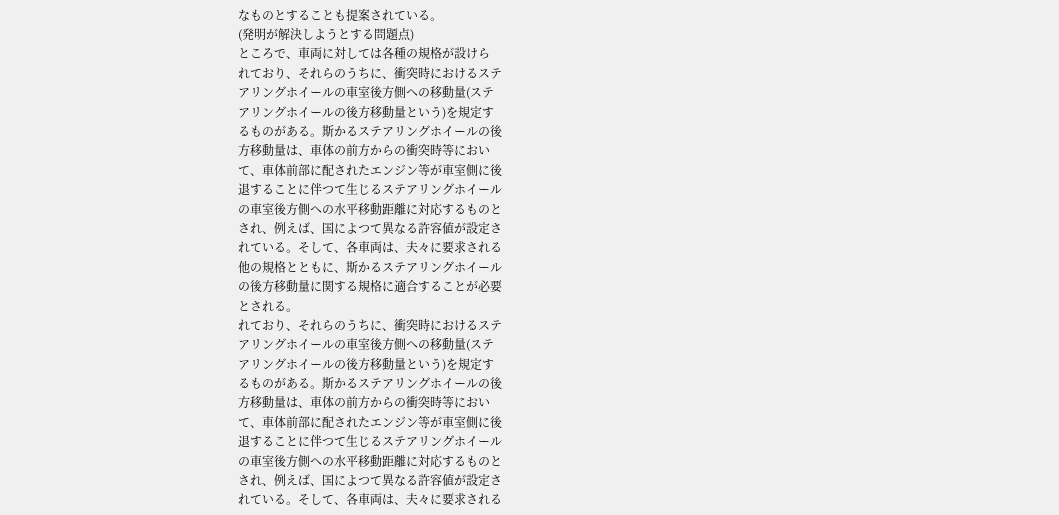なものとすることも提案されている。
(発明が解決しようとする問題点)
ところで、車両に対しては各種の規格が設けら
れており、それらのうちに、衝突時におけるステ
アリングホイールの車室後方側への移動量(ステ
アリングホイールの後方移動量という)を規定す
るものがある。斯かるステアリングホイールの後
方移動量は、車体の前方からの衝突時等におい
て、車体前部に配されたエンジン等が車室側に後
退することに伴つて生じるステアリングホイール
の車室後方側への水平移動距離に対応するものと
され、例えば、国によつて異なる許容値が設定さ
れている。そして、各車両は、夫々に要求される
他の規格とともに、斯かるステアリングホイール
の後方移動量に関する規格に適合することが必要
とされる。
れており、それらのうちに、衝突時におけるステ
アリングホイールの車室後方側への移動量(ステ
アリングホイールの後方移動量という)を規定す
るものがある。斯かるステアリングホイールの後
方移動量は、車体の前方からの衝突時等におい
て、車体前部に配されたエンジン等が車室側に後
退することに伴つて生じるステアリングホイール
の車室後方側への水平移動距離に対応するものと
され、例えば、国によつて異なる許容値が設定さ
れている。そして、各車両は、夫々に要求される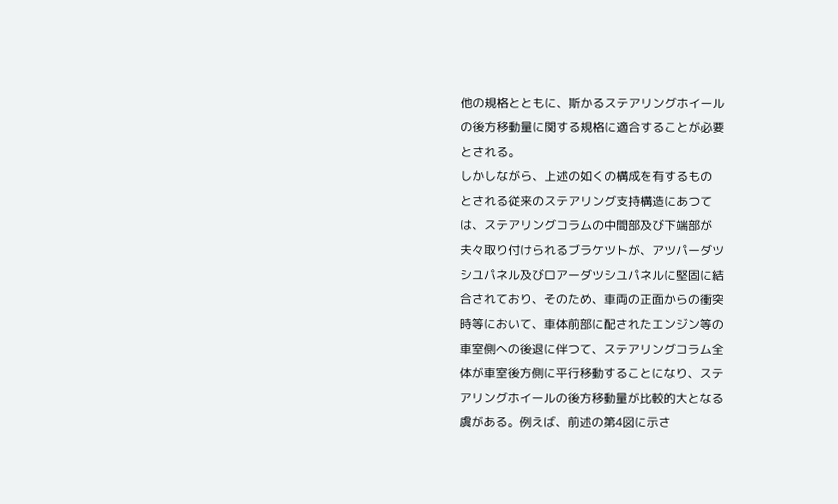他の規格とともに、斯かるステアリングホイール
の後方移動量に関する規格に適合することが必要
とされる。
しかしながら、上述の如くの構成を有するもの
とされる従来のステアリング支持構造にあつて
は、ステアリングコラムの中間部及び下端部が
夫々取り付けられるブラケツトが、アツパーダツ
シユパネル及びロアーダツシユパネルに堅固に結
合されており、そのため、車両の正面からの衝突
時等において、車体前部に配されたエンジン等の
車室側への後退に伴つて、ステアリングコラム全
体が車室後方側に平行移動することになり、ステ
アリングホイールの後方移動量が比較的大となる
虞がある。例えば、前述の第4図に示さ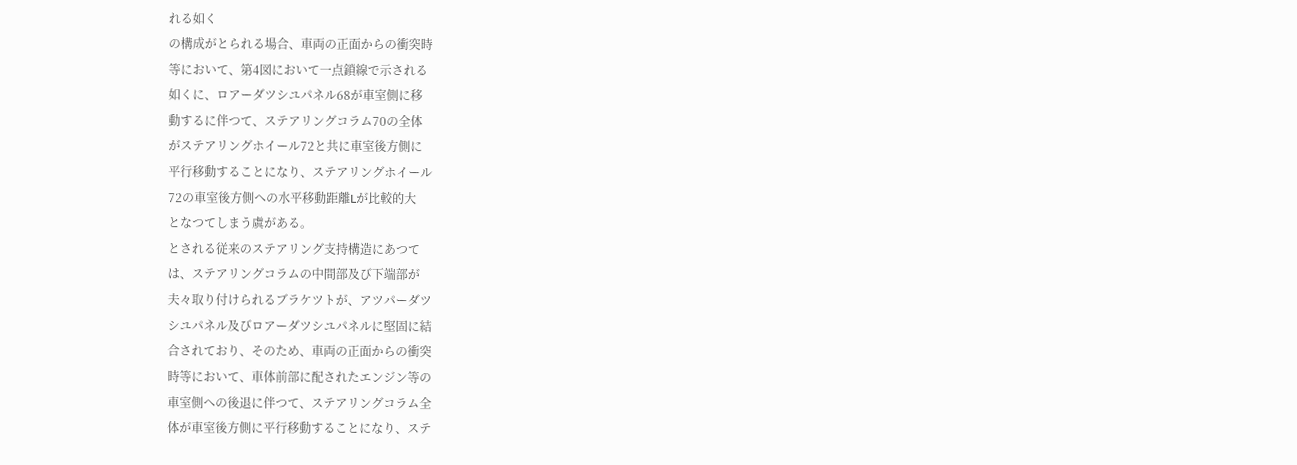れる如く
の構成がとられる場合、車両の正面からの衝突時
等において、第4図において一点鎖線で示される
如くに、ロアーダツシユパネル68が車室側に移
動するに伴つて、ステアリングコラム70の全体
がステアリングホイール72と共に車室後方側に
平行移動することになり、ステアリングホイール
72の車室後方側への水平移動距離Lが比較的大
となつてしまう虞がある。
とされる従来のステアリング支持構造にあつて
は、ステアリングコラムの中間部及び下端部が
夫々取り付けられるブラケツトが、アツパーダツ
シユパネル及びロアーダツシユパネルに堅固に結
合されており、そのため、車両の正面からの衝突
時等において、車体前部に配されたエンジン等の
車室側への後退に伴つて、ステアリングコラム全
体が車室後方側に平行移動することになり、ステ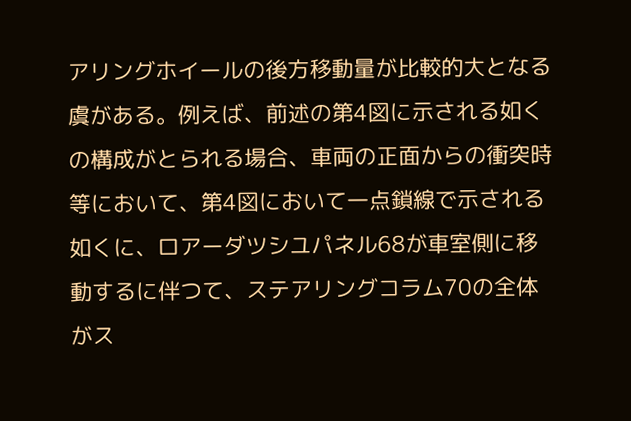アリングホイールの後方移動量が比較的大となる
虞がある。例えば、前述の第4図に示される如く
の構成がとられる場合、車両の正面からの衝突時
等において、第4図において一点鎖線で示される
如くに、ロアーダツシユパネル68が車室側に移
動するに伴つて、ステアリングコラム70の全体
がス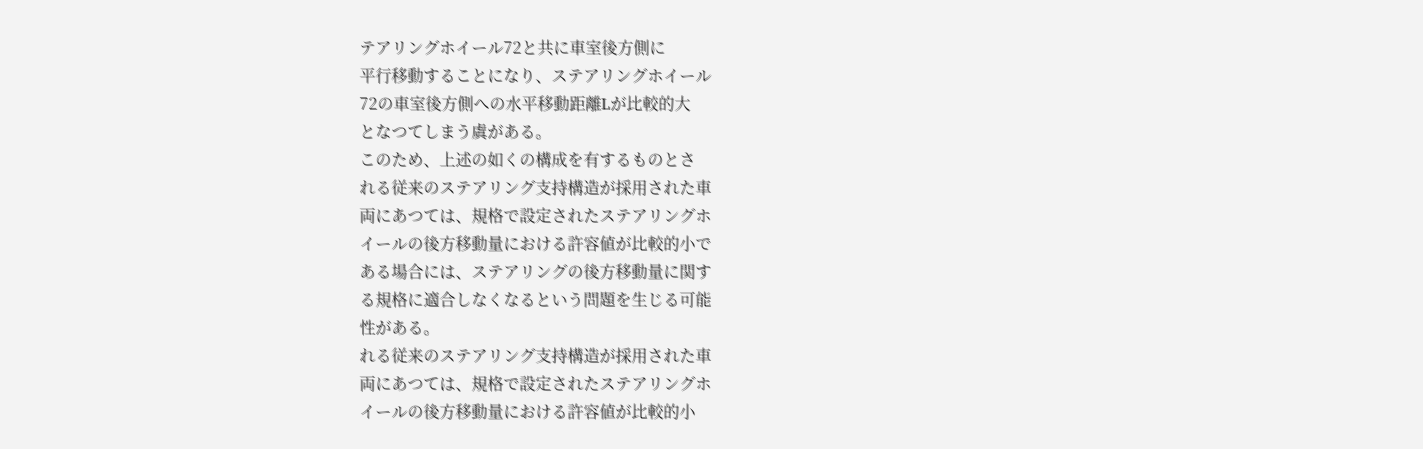テアリングホイール72と共に車室後方側に
平行移動することになり、ステアリングホイール
72の車室後方側への水平移動距離Lが比較的大
となつてしまう虞がある。
このため、上述の如くの構成を有するものとさ
れる従来のステアリング支持構造が採用された車
両にあつては、規格で設定されたステアリングホ
イールの後方移動量における許容値が比較的小で
ある場合には、ステアリングの後方移動量に関す
る規格に適合しなくなるという問題を生じる可能
性がある。
れる従来のステアリング支持構造が採用された車
両にあつては、規格で設定されたステアリングホ
イールの後方移動量における許容値が比較的小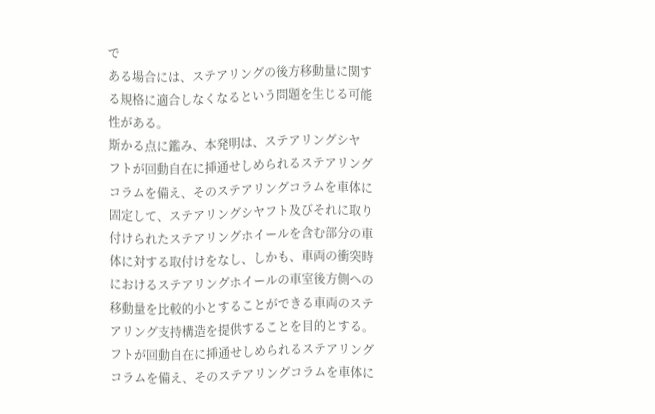で
ある場合には、ステアリングの後方移動量に関す
る規格に適合しなくなるという問題を生じる可能
性がある。
斯かる点に鑑み、本発明は、ステアリングシヤ
フトが回動自在に挿通せしめられるステアリング
コラムを備え、そのステアリングコラムを車体に
固定して、ステアリングシヤフト及びそれに取り
付けられたステアリングホイールを含む部分の車
体に対する取付けをなし、しかも、車両の衝突時
におけるステアリングホイールの車室後方側への
移動量を比較的小とすることができる車両のステ
アリング支持構造を提供することを目的とする。
フトが回動自在に挿通せしめられるステアリング
コラムを備え、そのステアリングコラムを車体に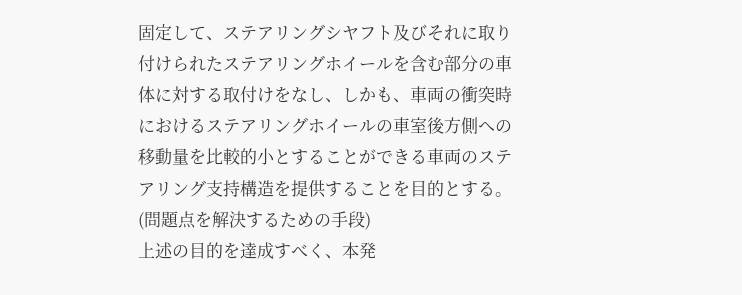固定して、ステアリングシヤフト及びそれに取り
付けられたステアリングホイールを含む部分の車
体に対する取付けをなし、しかも、車両の衝突時
におけるステアリングホイールの車室後方側への
移動量を比較的小とすることができる車両のステ
アリング支持構造を提供することを目的とする。
(問題点を解決するための手段)
上述の目的を達成すべく、本発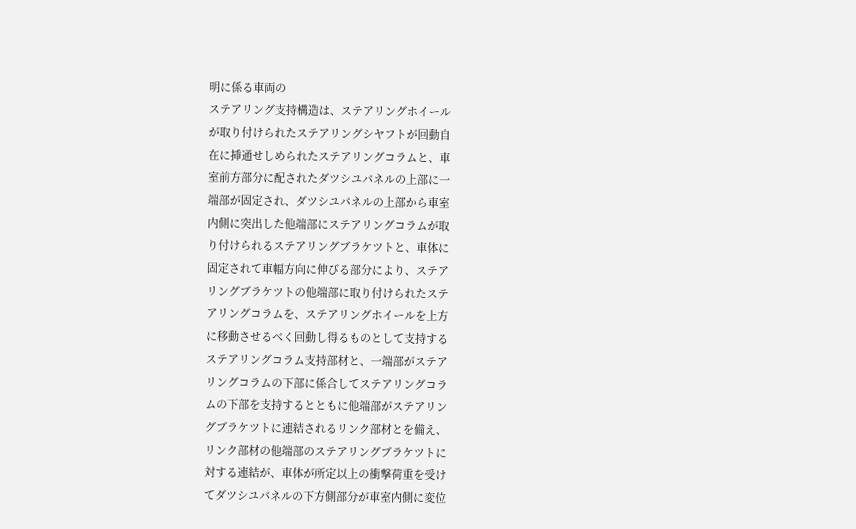明に係る車両の
ステアリング支持構造は、ステアリングホイール
が取り付けられたステアリングシヤフトが回動自
在に挿通せしめられたステアリングコラムと、車
室前方部分に配されたダツシユパネルの上部に一
端部が固定され、ダツシユパネルの上部から車室
内側に突出した他端部にステアリングコラムが取
り付けられるステアリングブラケツトと、車体に
固定されて車幅方向に伸びる部分により、ステア
リングブラケツトの他端部に取り付けられたステ
アリングコラムを、ステアリングホイールを上方
に移動させるべく回動し得るものとして支持する
ステアリングコラム支持部材と、一端部がステア
リングコラムの下部に係合してステアリングコラ
ムの下部を支持するとともに他端部がステアリン
グブラケツトに連結されるリンク部材とを備え、
リンク部材の他端部のステアリングブラケツトに
対する連結が、車体が所定以上の衝撃荷重を受け
てダツシユパネルの下方側部分が車室内側に変位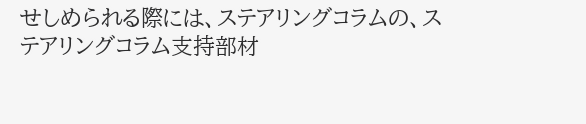せしめられる際には、ステアリングコラムの、ス
テアリングコラム支持部材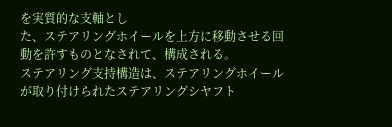を実質的な支軸とし
た、ステアリングホイールを上方に移動させる回
動を許すものとなされて、構成される。
ステアリング支持構造は、ステアリングホイール
が取り付けられたステアリングシヤフト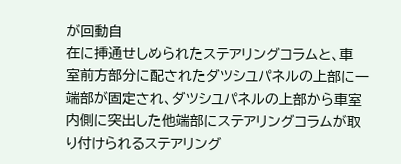が回動自
在に挿通せしめられたステアリングコラムと、車
室前方部分に配されたダツシユパネルの上部に一
端部が固定され、ダツシユパネルの上部から車室
内側に突出した他端部にステアリングコラムが取
り付けられるステアリング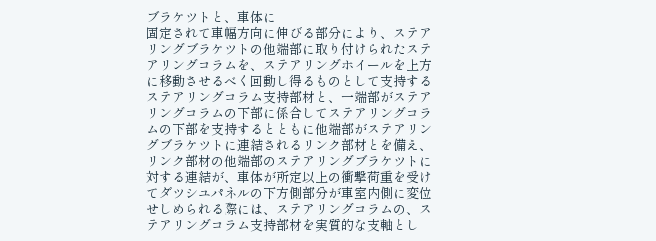ブラケツトと、車体に
固定されて車幅方向に伸びる部分により、ステア
リングブラケツトの他端部に取り付けられたステ
アリングコラムを、ステアリングホイールを上方
に移動させるべく回動し得るものとして支持する
ステアリングコラム支持部材と、一端部がステア
リングコラムの下部に係合してステアリングコラ
ムの下部を支持するとともに他端部がステアリン
グブラケツトに連結されるリンク部材とを備え、
リンク部材の他端部のステアリングブラケツトに
対する連結が、車体が所定以上の衝撃荷重を受け
てダツシユパネルの下方側部分が車室内側に変位
せしめられる際には、ステアリングコラムの、ス
テアリングコラム支持部材を実質的な支軸とし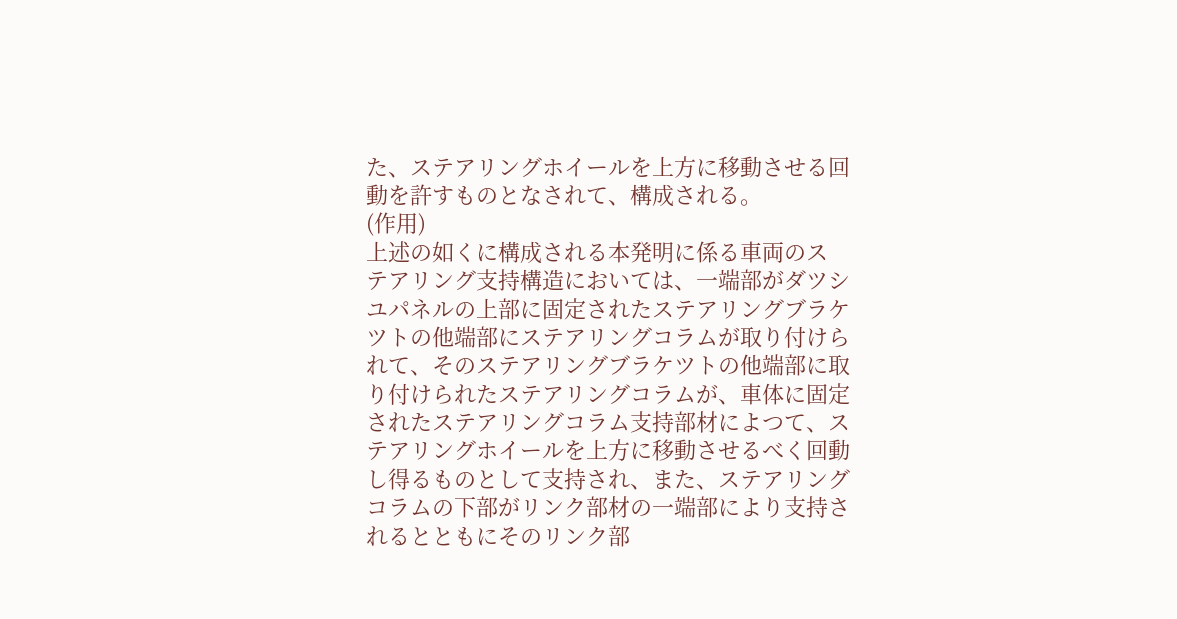た、ステアリングホイールを上方に移動させる回
動を許すものとなされて、構成される。
(作用)
上述の如くに構成される本発明に係る車両のス
テアリング支持構造においては、一端部がダツシ
ユパネルの上部に固定されたステアリングブラケ
ツトの他端部にステアリングコラムが取り付けら
れて、そのステアリングブラケツトの他端部に取
り付けられたステアリングコラムが、車体に固定
されたステアリングコラム支持部材によつて、ス
テアリングホイールを上方に移動させるべく回動
し得るものとして支持され、また、ステアリング
コラムの下部がリンク部材の一端部により支持さ
れるとともにそのリンク部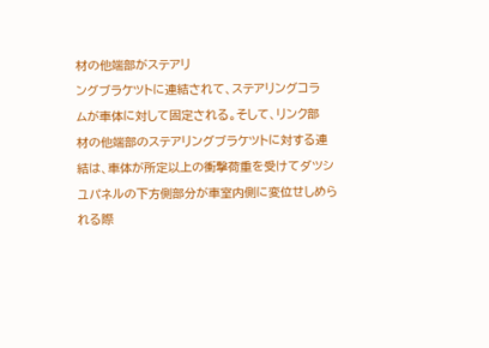材の他端部がステアリ
ングブラケツトに連結されて、ステアリングコラ
ムが車体に対して固定される。そして、リンク部
材の他端部のステアリングブラケツトに対する連
結は、車体が所定以上の衝撃荷重を受けてダツシ
ユパネルの下方側部分が車室内側に変位せしめら
れる際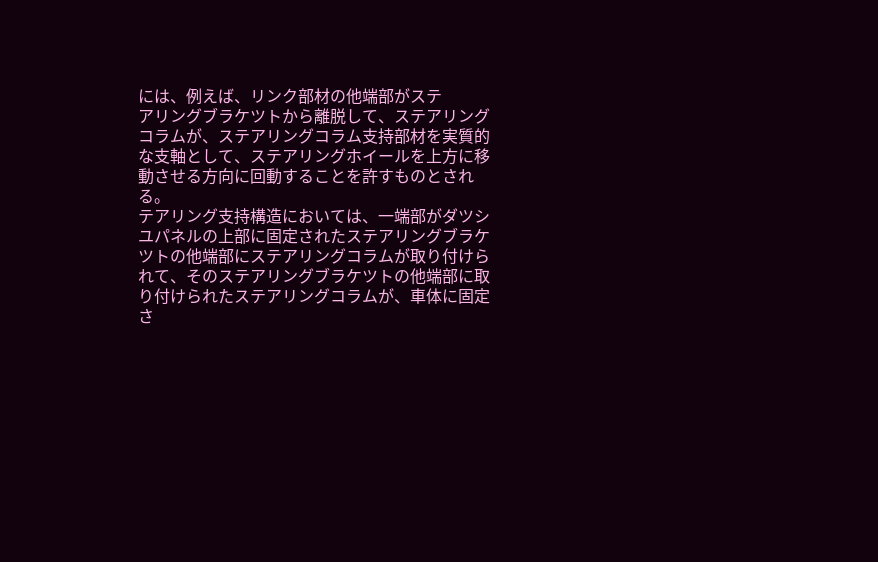には、例えば、リンク部材の他端部がステ
アリングブラケツトから離脱して、ステアリング
コラムが、ステアリングコラム支持部材を実質的
な支軸として、ステアリングホイールを上方に移
動させる方向に回動することを許すものとされ
る。
テアリング支持構造においては、一端部がダツシ
ユパネルの上部に固定されたステアリングブラケ
ツトの他端部にステアリングコラムが取り付けら
れて、そのステアリングブラケツトの他端部に取
り付けられたステアリングコラムが、車体に固定
さ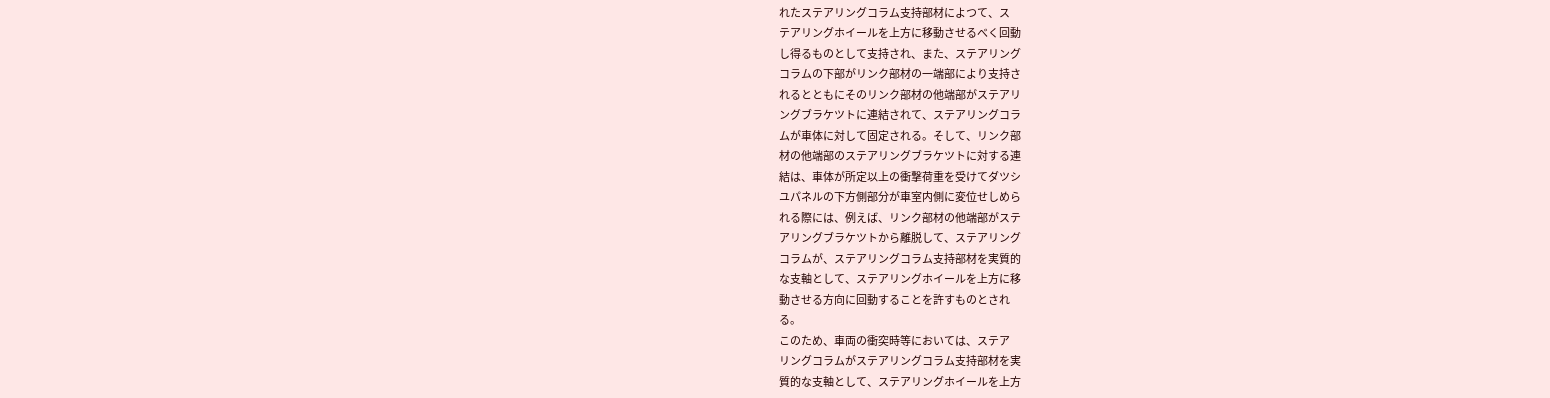れたステアリングコラム支持部材によつて、ス
テアリングホイールを上方に移動させるべく回動
し得るものとして支持され、また、ステアリング
コラムの下部がリンク部材の一端部により支持さ
れるとともにそのリンク部材の他端部がステアリ
ングブラケツトに連結されて、ステアリングコラ
ムが車体に対して固定される。そして、リンク部
材の他端部のステアリングブラケツトに対する連
結は、車体が所定以上の衝撃荷重を受けてダツシ
ユパネルの下方側部分が車室内側に変位せしめら
れる際には、例えば、リンク部材の他端部がステ
アリングブラケツトから離脱して、ステアリング
コラムが、ステアリングコラム支持部材を実質的
な支軸として、ステアリングホイールを上方に移
動させる方向に回動することを許すものとされ
る。
このため、車両の衝突時等においては、ステア
リングコラムがステアリングコラム支持部材を実
質的な支軸として、ステアリングホイールを上方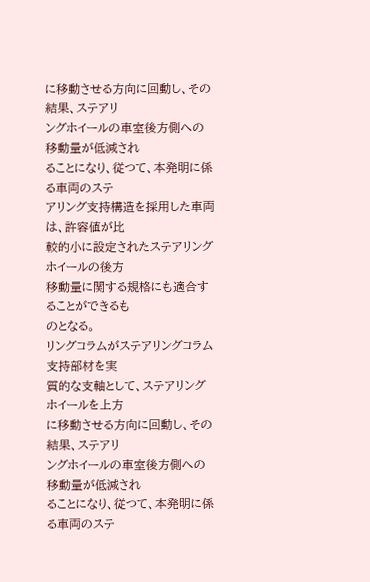に移動させる方向に回動し、その結果、ステアリ
ングホイールの車室後方側への移動量が低減され
ることになり、従つて、本発明に係る車両のステ
アリング支持構造を採用した車両は、許容値が比
較的小に設定されたステアリングホイールの後方
移動量に関する規格にも適合することができるも
のとなる。
リングコラムがステアリングコラム支持部材を実
質的な支軸として、ステアリングホイールを上方
に移動させる方向に回動し、その結果、ステアリ
ングホイールの車室後方側への移動量が低減され
ることになり、従つて、本発明に係る車両のステ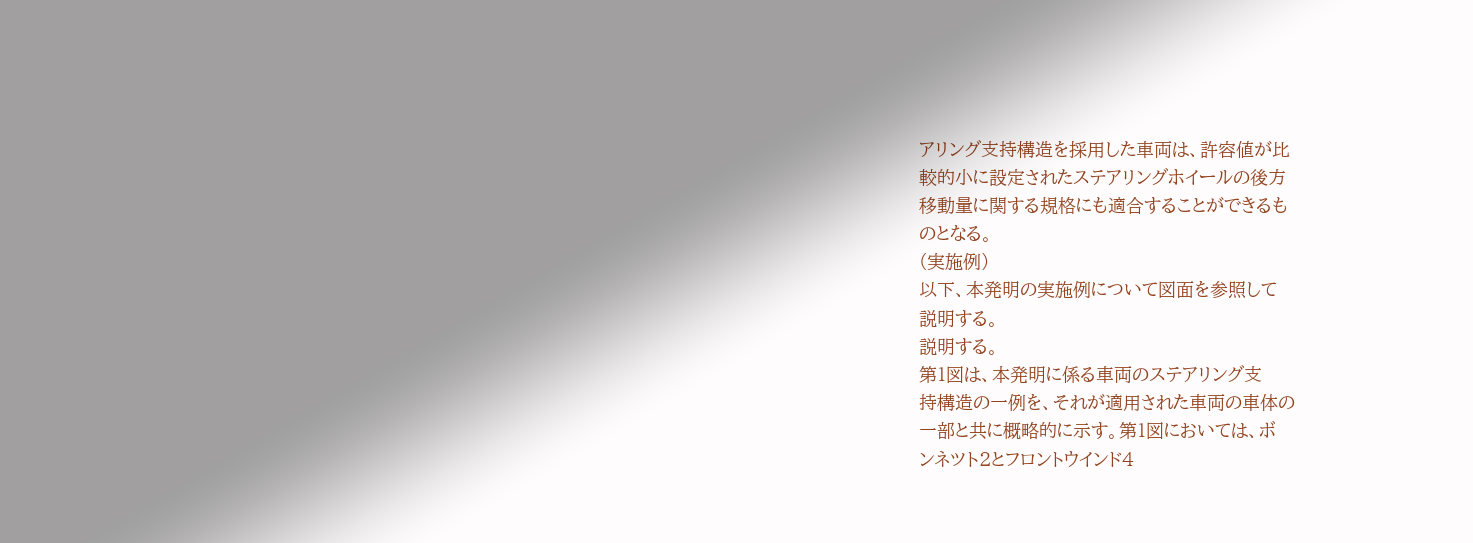アリング支持構造を採用した車両は、許容値が比
較的小に設定されたステアリングホイールの後方
移動量に関する規格にも適合することができるも
のとなる。
(実施例)
以下、本発明の実施例について図面を参照して
説明する。
説明する。
第1図は、本発明に係る車両のステアリング支
持構造の一例を、それが適用された車両の車体の
一部と共に概略的に示す。第1図においては、ボ
ンネツト2とフロントウインド4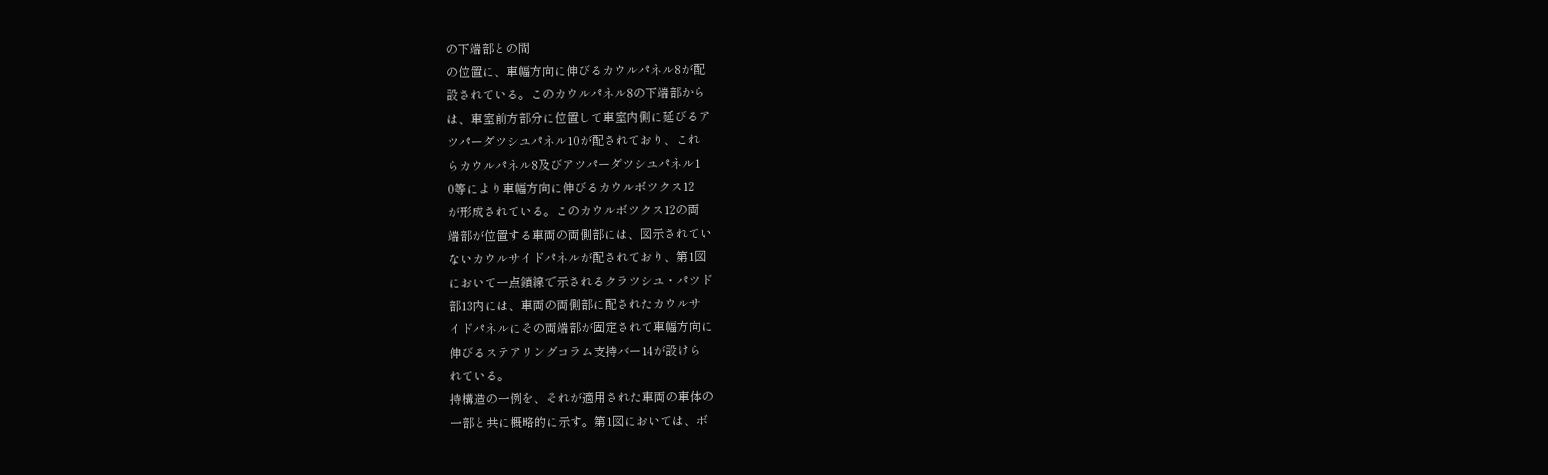の下端部との間
の位置に、車幅方向に伸びるカウルパネル8が配
設されている。このカウルパネル8の下端部から
は、車室前方部分に位置して車室内側に延びるア
ツパーダツシユパネル10が配されており、これ
らカウルパネル8及びアツパーダツシユパネル1
0等により車幅方向に伸びるカウルボツクス12
が形成されている。このカウルボツクス12の両
端部が位置する車両の両側部には、図示されてい
ないカウルサイドパネルが配されており、第1図
において一点鎖線で示されるクラツシユ・パツド
部13内には、車両の両側部に配されたカウルサ
イドパネルにその両端部が固定されて車幅方向に
伸びるステアリングコラム支持バー14が設けら
れている。
持構造の一例を、それが適用された車両の車体の
一部と共に概略的に示す。第1図においては、ボ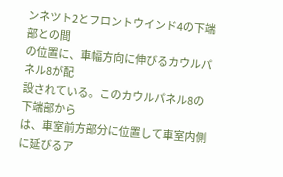ンネツト2とフロントウインド4の下端部との間
の位置に、車幅方向に伸びるカウルパネル8が配
設されている。このカウルパネル8の下端部から
は、車室前方部分に位置して車室内側に延びるア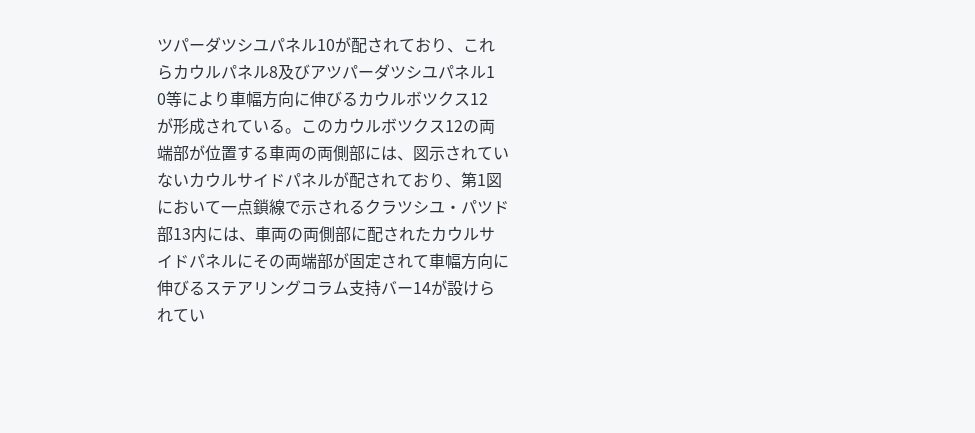ツパーダツシユパネル10が配されており、これ
らカウルパネル8及びアツパーダツシユパネル1
0等により車幅方向に伸びるカウルボツクス12
が形成されている。このカウルボツクス12の両
端部が位置する車両の両側部には、図示されてい
ないカウルサイドパネルが配されており、第1図
において一点鎖線で示されるクラツシユ・パツド
部13内には、車両の両側部に配されたカウルサ
イドパネルにその両端部が固定されて車幅方向に
伸びるステアリングコラム支持バー14が設けら
れてい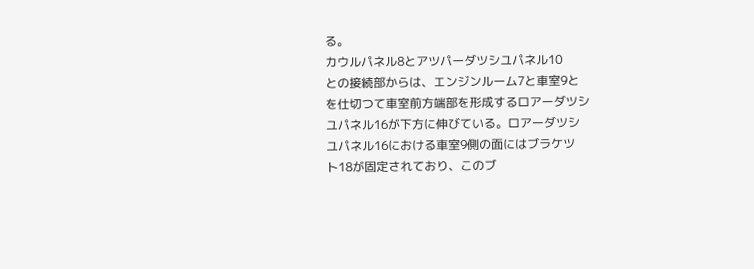る。
カウルパネル8とアツパーダツシユパネル10
との接続部からは、エンジンルーム7と車室9と
を仕切つて車室前方端部を形成するロアーダツシ
ユパネル16が下方に伸びている。ロアーダツシ
ユパネル16における車室9側の面にはブラケツ
ト18が固定されており、このブ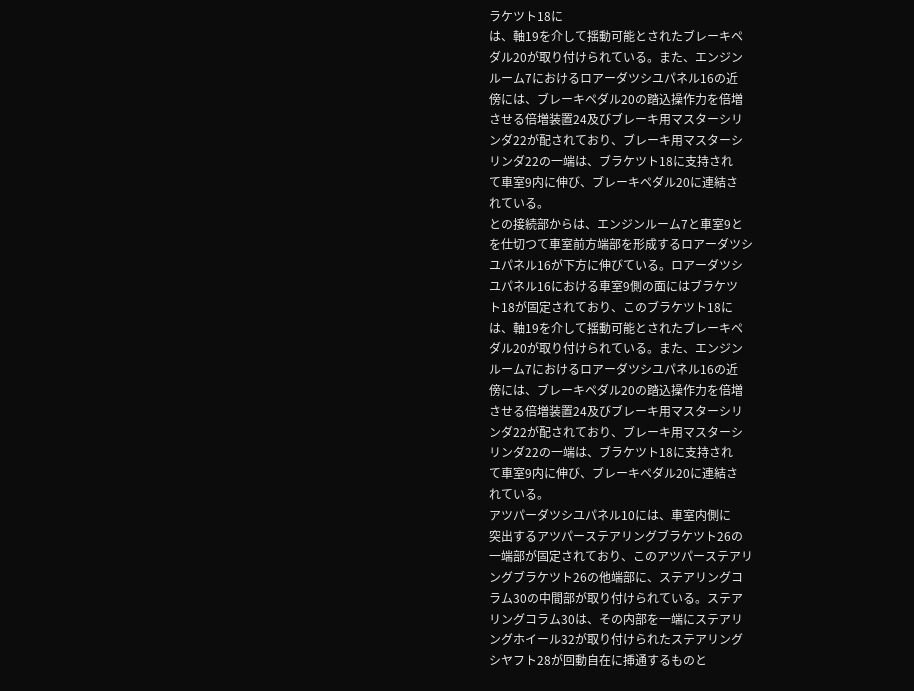ラケツト18に
は、軸19を介して揺動可能とされたブレーキペ
ダル20が取り付けられている。また、エンジン
ルーム7におけるロアーダツシユパネル16の近
傍には、ブレーキペダル20の踏込操作力を倍増
させる倍増装置24及びブレーキ用マスターシリ
ンダ22が配されており、ブレーキ用マスターシ
リンダ22の一端は、ブラケツト18に支持され
て車室9内に伸び、ブレーキペダル20に連結さ
れている。
との接続部からは、エンジンルーム7と車室9と
を仕切つて車室前方端部を形成するロアーダツシ
ユパネル16が下方に伸びている。ロアーダツシ
ユパネル16における車室9側の面にはブラケツ
ト18が固定されており、このブラケツト18に
は、軸19を介して揺動可能とされたブレーキペ
ダル20が取り付けられている。また、エンジン
ルーム7におけるロアーダツシユパネル16の近
傍には、ブレーキペダル20の踏込操作力を倍増
させる倍増装置24及びブレーキ用マスターシリ
ンダ22が配されており、ブレーキ用マスターシ
リンダ22の一端は、ブラケツト18に支持され
て車室9内に伸び、ブレーキペダル20に連結さ
れている。
アツパーダツシユパネル10には、車室内側に
突出するアツパーステアリングブラケツト26の
一端部が固定されており、このアツパーステアリ
ングブラケツト26の他端部に、ステアリングコ
ラム30の中間部が取り付けられている。ステア
リングコラム30は、その内部を一端にステアリ
ングホイール32が取り付けられたステアリング
シヤフト28が回動自在に挿通するものと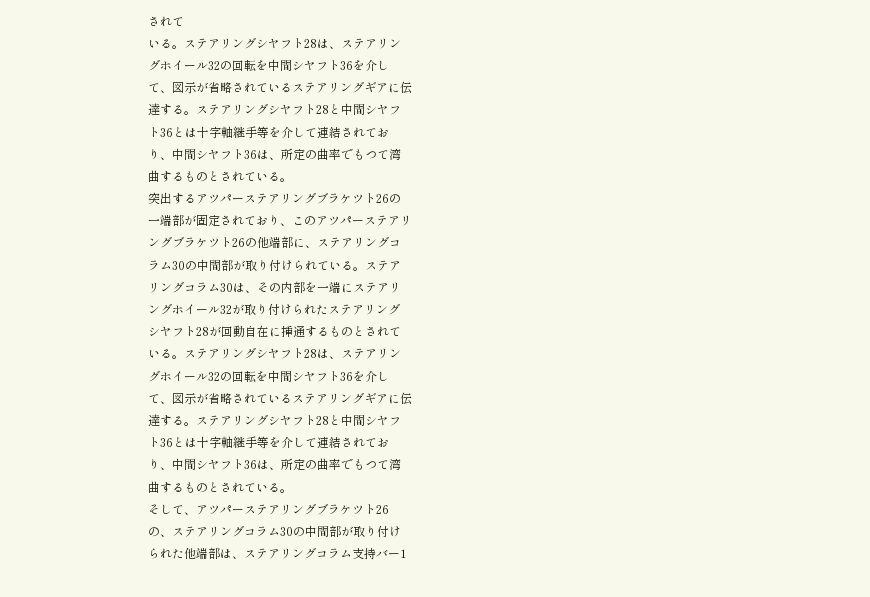されて
いる。ステアリングシヤフト28は、ステアリン
グホイール32の回転を中間シヤフト36を介し
て、図示が省略されているステアリングギアに伝
達する。ステアリングシヤフト28と中間シヤフ
ト36とは十字軸継手等を介して連結されてお
り、中間シヤフト36は、所定の曲率でもつて湾
曲するものとされている。
突出するアツパーステアリングブラケツト26の
一端部が固定されており、このアツパーステアリ
ングブラケツト26の他端部に、ステアリングコ
ラム30の中間部が取り付けられている。ステア
リングコラム30は、その内部を一端にステアリ
ングホイール32が取り付けられたステアリング
シヤフト28が回動自在に挿通するものとされて
いる。ステアリングシヤフト28は、ステアリン
グホイール32の回転を中間シヤフト36を介し
て、図示が省略されているステアリングギアに伝
達する。ステアリングシヤフト28と中間シヤフ
ト36とは十字軸継手等を介して連結されてお
り、中間シヤフト36は、所定の曲率でもつて湾
曲するものとされている。
そして、アツパーステアリングブラケツト26
の、ステアリングコラム30の中間部が取り付け
られた他端部は、ステアリングコラム支持バー1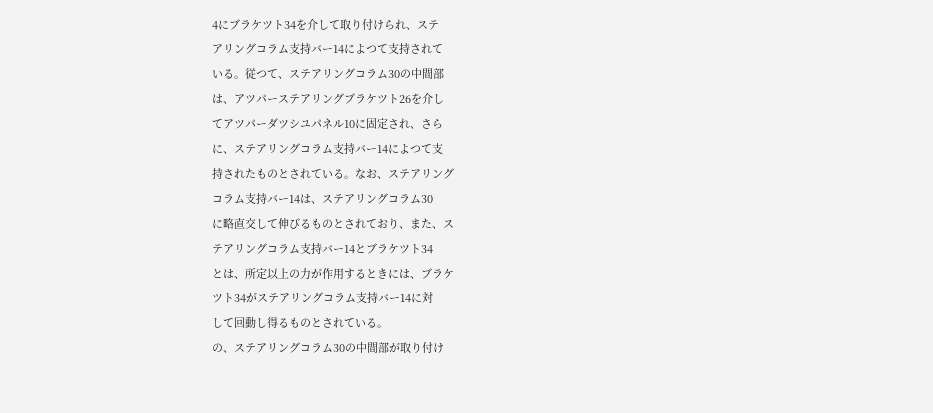4にブラケツト34を介して取り付けられ、ステ
アリングコラム支持バー14によつて支持されて
いる。従つて、ステアリングコラム30の中間部
は、アツパーステアリングブラケツト26を介し
てアツパーダツシユパネル10に固定され、さら
に、ステアリングコラム支持バー14によつて支
持されたものとされている。なお、ステアリング
コラム支持バー14は、ステアリングコラム30
に略直交して伸びるものとされており、また、ス
テアリングコラム支持バー14とブラケツト34
とは、所定以上の力が作用するときには、ブラケ
ツト34がステアリングコラム支持バー14に対
して回動し得るものとされている。
の、ステアリングコラム30の中間部が取り付け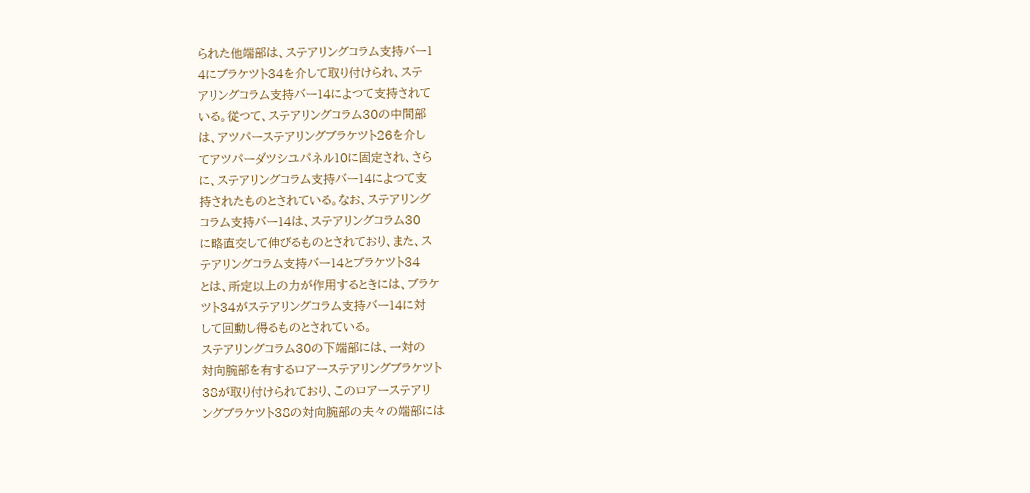られた他端部は、ステアリングコラム支持バー1
4にブラケツト34を介して取り付けられ、ステ
アリングコラム支持バー14によつて支持されて
いる。従つて、ステアリングコラム30の中間部
は、アツパーステアリングブラケツト26を介し
てアツパーダツシユパネル10に固定され、さら
に、ステアリングコラム支持バー14によつて支
持されたものとされている。なお、ステアリング
コラム支持バー14は、ステアリングコラム30
に略直交して伸びるものとされており、また、ス
テアリングコラム支持バー14とブラケツト34
とは、所定以上の力が作用するときには、ブラケ
ツト34がステアリングコラム支持バー14に対
して回動し得るものとされている。
ステアリングコラム30の下端部には、一対の
対向腕部を有するロアーステアリングブラケツト
38が取り付けられており、このロアーステアリ
ングブラケツト38の対向腕部の夫々の端部には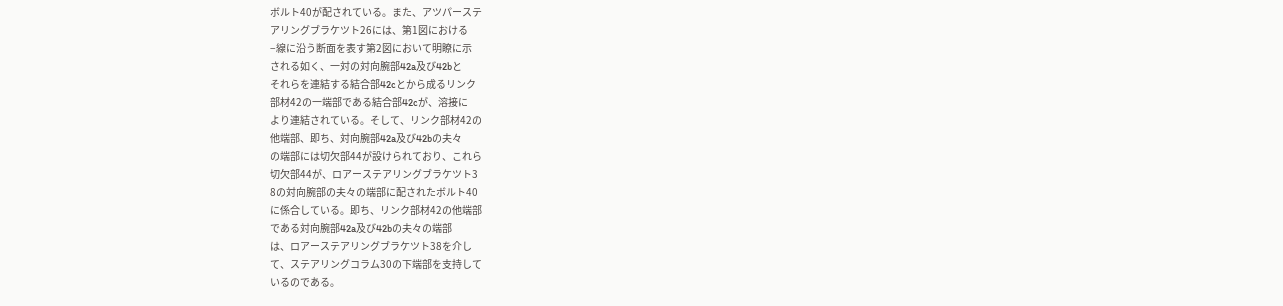ボルト40が配されている。また、アツパーステ
アリングブラケツト26には、第1図における
−線に沿う断面を表す第2図において明瞭に示
される如く、一対の対向腕部42a及び42bと
それらを連結する結合部42cとから成るリンク
部材42の一端部である結合部42cが、溶接に
より連結されている。そして、リンク部材42の
他端部、即ち、対向腕部42a及び42bの夫々
の端部には切欠部44が設けられており、これら
切欠部44が、ロアーステアリングブラケツト3
8の対向腕部の夫々の端部に配されたボルト40
に係合している。即ち、リンク部材42の他端部
である対向腕部42a及び42bの夫々の端部
は、ロアーステアリングブラケツト38を介し
て、ステアリングコラム30の下端部を支持して
いるのである。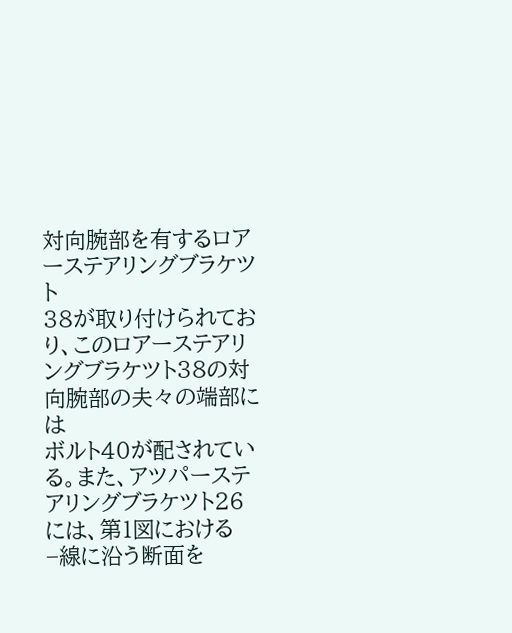対向腕部を有するロアーステアリングブラケツト
38が取り付けられており、このロアーステアリ
ングブラケツト38の対向腕部の夫々の端部には
ボルト40が配されている。また、アツパーステ
アリングブラケツト26には、第1図における
−線に沿う断面を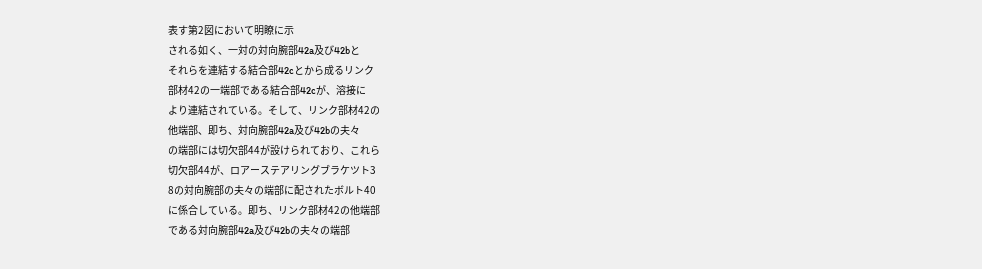表す第2図において明瞭に示
される如く、一対の対向腕部42a及び42bと
それらを連結する結合部42cとから成るリンク
部材42の一端部である結合部42cが、溶接に
より連結されている。そして、リンク部材42の
他端部、即ち、対向腕部42a及び42bの夫々
の端部には切欠部44が設けられており、これら
切欠部44が、ロアーステアリングブラケツト3
8の対向腕部の夫々の端部に配されたボルト40
に係合している。即ち、リンク部材42の他端部
である対向腕部42a及び42bの夫々の端部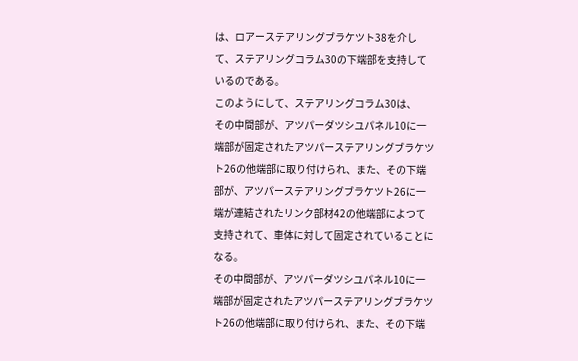は、ロアーステアリングブラケツト38を介し
て、ステアリングコラム30の下端部を支持して
いるのである。
このようにして、ステアリングコラム30は、
その中間部が、アツパーダツシユパネル10に一
端部が固定されたアツパーステアリングブラケツ
ト26の他端部に取り付けられ、また、その下端
部が、アツパーステアリングブラケツト26に一
端が連結されたリンク部材42の他端部によつて
支持されて、車体に対して固定されていることに
なる。
その中間部が、アツパーダツシユパネル10に一
端部が固定されたアツパーステアリングブラケツ
ト26の他端部に取り付けられ、また、その下端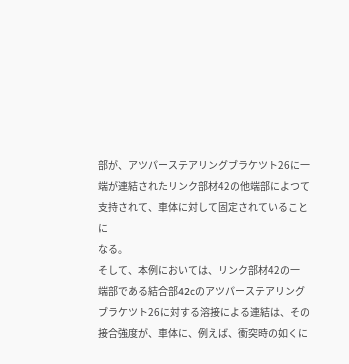部が、アツパーステアリングブラケツト26に一
端が連結されたリンク部材42の他端部によつて
支持されて、車体に対して固定されていることに
なる。
そして、本例においては、リンク部材42の一
端部である結合部42cのアツパーステアリング
ブラケツト26に対する溶接による連結は、その
接合強度が、車体に、例えば、衝突時の如くに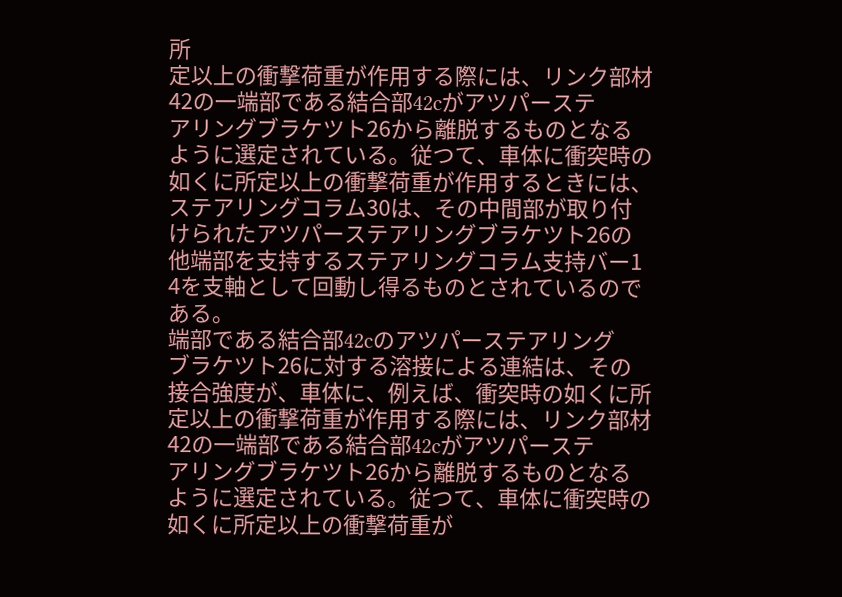所
定以上の衝撃荷重が作用する際には、リンク部材
42の一端部である結合部42cがアツパーステ
アリングブラケツト26から離脱するものとなる
ように選定されている。従つて、車体に衝突時の
如くに所定以上の衝撃荷重が作用するときには、
ステアリングコラム30は、その中間部が取り付
けられたアツパーステアリングブラケツト26の
他端部を支持するステアリングコラム支持バー1
4を支軸として回動し得るものとされているので
ある。
端部である結合部42cのアツパーステアリング
ブラケツト26に対する溶接による連結は、その
接合強度が、車体に、例えば、衝突時の如くに所
定以上の衝撃荷重が作用する際には、リンク部材
42の一端部である結合部42cがアツパーステ
アリングブラケツト26から離脱するものとなる
ように選定されている。従つて、車体に衝突時の
如くに所定以上の衝撃荷重が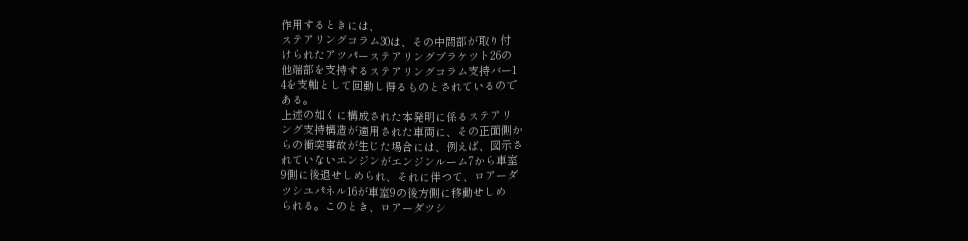作用するときには、
ステアリングコラム30は、その中間部が取り付
けられたアツパーステアリングブラケツト26の
他端部を支持するステアリングコラム支持バー1
4を支軸として回動し得るものとされているので
ある。
上述の如くに構成された本発明に係るステアリ
ング支持構造が適用された車両に、その正面側か
らの衝突事故が生じた場合には、例えば、図示さ
れていないエンジンがエンジンルーム7から車室
9側に後退せしめられ、それに伴つて、ロアーダ
ツシユパネル16が車室9の後方側に移動せしめ
られる。このとき、ロアーダツシ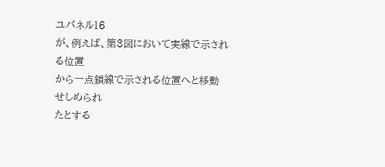ユパネル16
が、例えば、第3図において実線で示される位置
から一点鎖線で示される位置へと移動せしめられ
たとする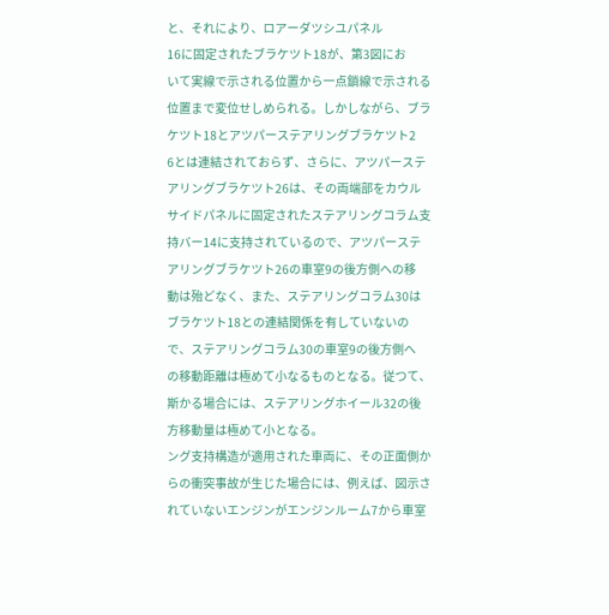と、それにより、ロアーダツシユパネル
16に固定されたブラケツト18が、第3図にお
いて実線で示される位置から一点鎖線で示される
位置まで変位せしめられる。しかしながら、ブラ
ケツト18とアツパーステアリングブラケツト2
6とは連結されておらず、さらに、アツパーステ
アリングブラケツト26は、その両端部をカウル
サイドパネルに固定されたステアリングコラム支
持バー14に支持されているので、アツパーステ
アリングブラケツト26の車室9の後方側への移
動は殆どなく、また、ステアリングコラム30は
ブラケツト18との連結関係を有していないの
で、ステアリングコラム30の車室9の後方側へ
の移動距離は極めて小なるものとなる。従つて、
斯かる場合には、ステアリングホイール32の後
方移動量は極めて小となる。
ング支持構造が適用された車両に、その正面側か
らの衝突事故が生じた場合には、例えば、図示さ
れていないエンジンがエンジンルーム7から車室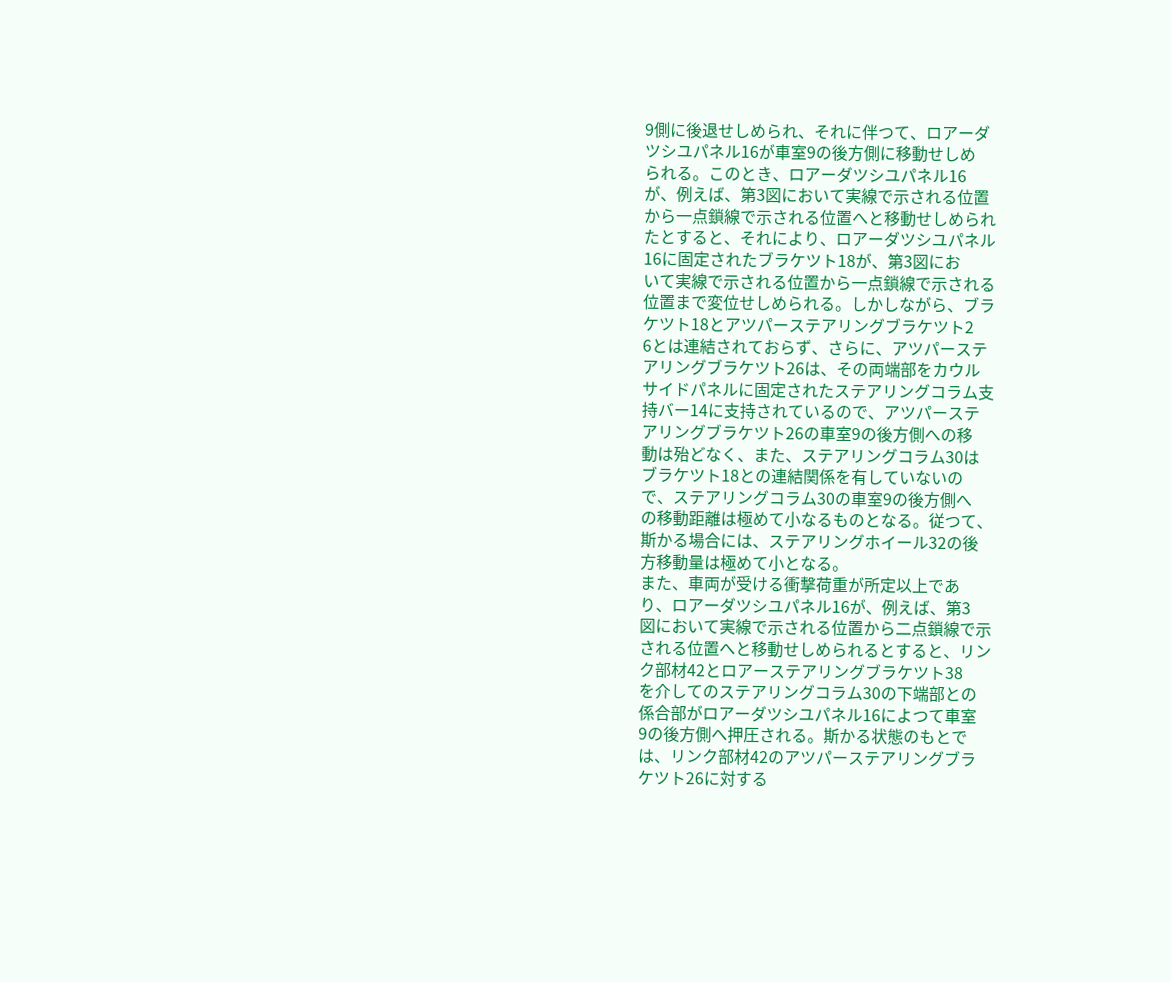9側に後退せしめられ、それに伴つて、ロアーダ
ツシユパネル16が車室9の後方側に移動せしめ
られる。このとき、ロアーダツシユパネル16
が、例えば、第3図において実線で示される位置
から一点鎖線で示される位置へと移動せしめられ
たとすると、それにより、ロアーダツシユパネル
16に固定されたブラケツト18が、第3図にお
いて実線で示される位置から一点鎖線で示される
位置まで変位せしめられる。しかしながら、ブラ
ケツト18とアツパーステアリングブラケツト2
6とは連結されておらず、さらに、アツパーステ
アリングブラケツト26は、その両端部をカウル
サイドパネルに固定されたステアリングコラム支
持バー14に支持されているので、アツパーステ
アリングブラケツト26の車室9の後方側への移
動は殆どなく、また、ステアリングコラム30は
ブラケツト18との連結関係を有していないの
で、ステアリングコラム30の車室9の後方側へ
の移動距離は極めて小なるものとなる。従つて、
斯かる場合には、ステアリングホイール32の後
方移動量は極めて小となる。
また、車両が受ける衝撃荷重が所定以上であ
り、ロアーダツシユパネル16が、例えば、第3
図において実線で示される位置から二点鎖線で示
される位置へと移動せしめられるとすると、リン
ク部材42とロアーステアリングブラケツト38
を介してのステアリングコラム30の下端部との
係合部がロアーダツシユパネル16によつて車室
9の後方側へ押圧される。斯かる状態のもとで
は、リンク部材42のアツパーステアリングブラ
ケツト26に対する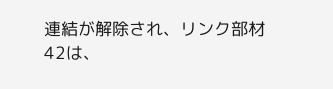連結が解除され、リンク部材
42は、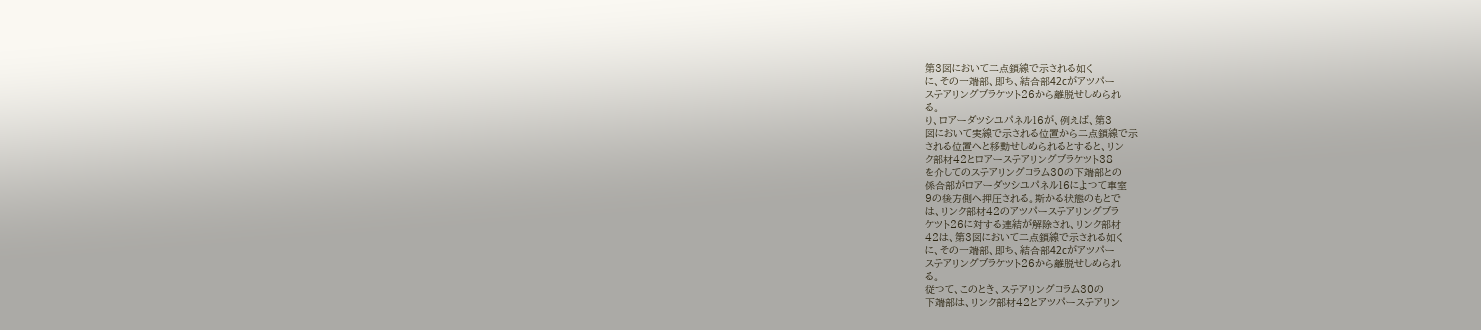第3図において二点鎖線で示される如く
に、その一端部、即ち、結合部42cがアツパー
ステアリングブラケツト26から離脱せしめられ
る。
り、ロアーダツシユパネル16が、例えば、第3
図において実線で示される位置から二点鎖線で示
される位置へと移動せしめられるとすると、リン
ク部材42とロアーステアリングブラケツト38
を介してのステアリングコラム30の下端部との
係合部がロアーダツシユパネル16によつて車室
9の後方側へ押圧される。斯かる状態のもとで
は、リンク部材42のアツパーステアリングブラ
ケツト26に対する連結が解除され、リンク部材
42は、第3図において二点鎖線で示される如く
に、その一端部、即ち、結合部42cがアツパー
ステアリングブラケツト26から離脱せしめられ
る。
従つて、このとき、ステアリングコラム30の
下端部は、リンク部材42とアツパーステアリン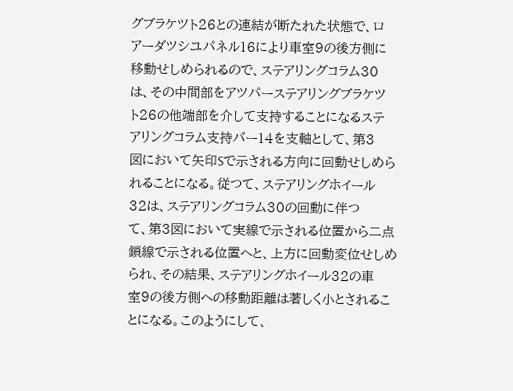グブラケツト26との連結が断たれた状態で、ロ
アーダツシユパネル16により車室9の後方側に
移動せしめられるので、ステアリングコラム30
は、その中間部をアツパーステアリングブラケツ
ト26の他端部を介して支持することになるステ
アリングコラム支持バー14を支軸として、第3
図において矢印Sで示される方向に回動せしめら
れることになる。従つて、ステアリングホイール
32は、ステアリングコラム30の回動に伴つ
て、第3図において実線で示される位置から二点
鎖線で示される位置へと、上方に回動変位せしめ
られ、その結果、ステアリングホイール32の車
室9の後方側への移動距離は著しく小とされるこ
とになる。このようにして、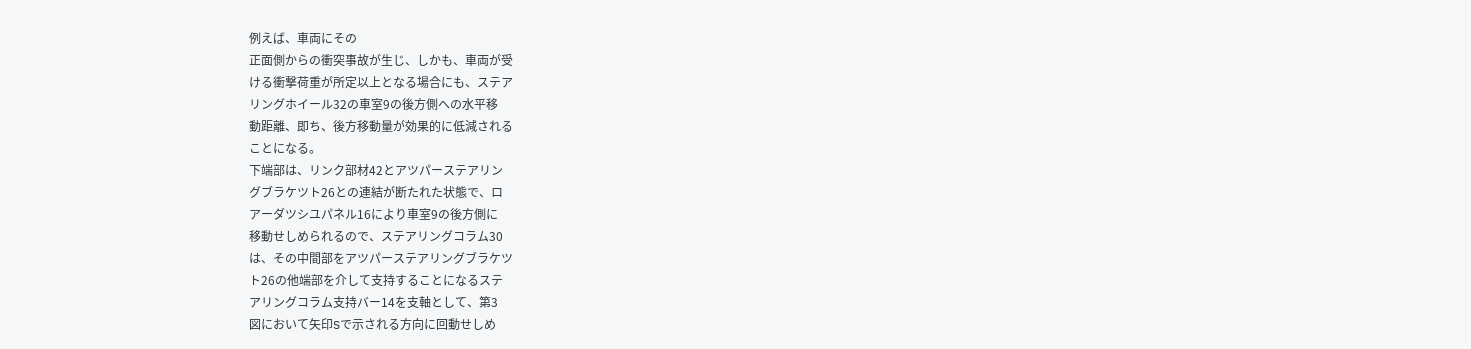例えば、車両にその
正面側からの衝突事故が生じ、しかも、車両が受
ける衝撃荷重が所定以上となる場合にも、ステア
リングホイール32の車室9の後方側への水平移
動距離、即ち、後方移動量が効果的に低減される
ことになる。
下端部は、リンク部材42とアツパーステアリン
グブラケツト26との連結が断たれた状態で、ロ
アーダツシユパネル16により車室9の後方側に
移動せしめられるので、ステアリングコラム30
は、その中間部をアツパーステアリングブラケツ
ト26の他端部を介して支持することになるステ
アリングコラム支持バー14を支軸として、第3
図において矢印Sで示される方向に回動せしめ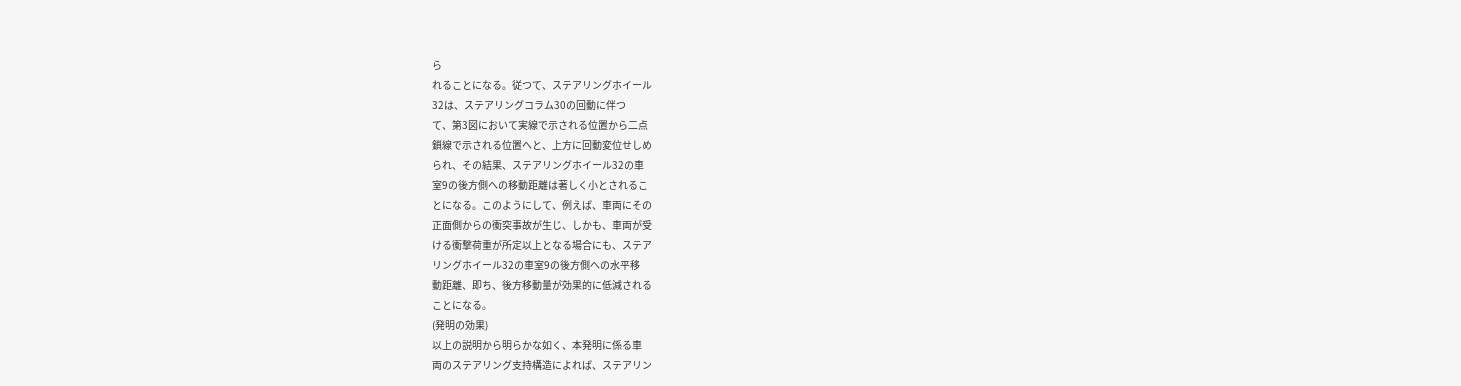ら
れることになる。従つて、ステアリングホイール
32は、ステアリングコラム30の回動に伴つ
て、第3図において実線で示される位置から二点
鎖線で示される位置へと、上方に回動変位せしめ
られ、その結果、ステアリングホイール32の車
室9の後方側への移動距離は著しく小とされるこ
とになる。このようにして、例えば、車両にその
正面側からの衝突事故が生じ、しかも、車両が受
ける衝撃荷重が所定以上となる場合にも、ステア
リングホイール32の車室9の後方側への水平移
動距離、即ち、後方移動量が効果的に低減される
ことになる。
(発明の効果)
以上の説明から明らかな如く、本発明に係る車
両のステアリング支持構造によれば、ステアリン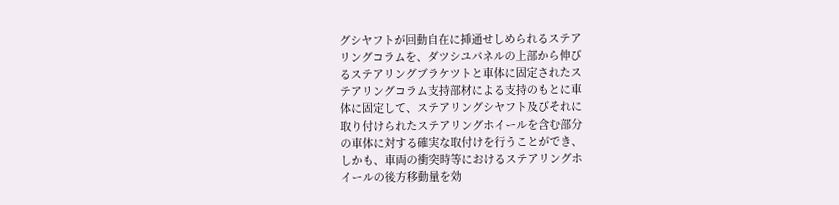グシヤフトが回動自在に挿通せしめられるステア
リングコラムを、ダツシユパネルの上部から伸び
るステアリングブラケツトと車体に固定されたス
テアリングコラム支持部材による支持のもとに車
体に固定して、ステアリングシヤフト及びそれに
取り付けられたステアリングホイールを含む部分
の車体に対する確実な取付けを行うことができ、
しかも、車両の衝突時等におけるステアリングホ
イールの後方移動量を効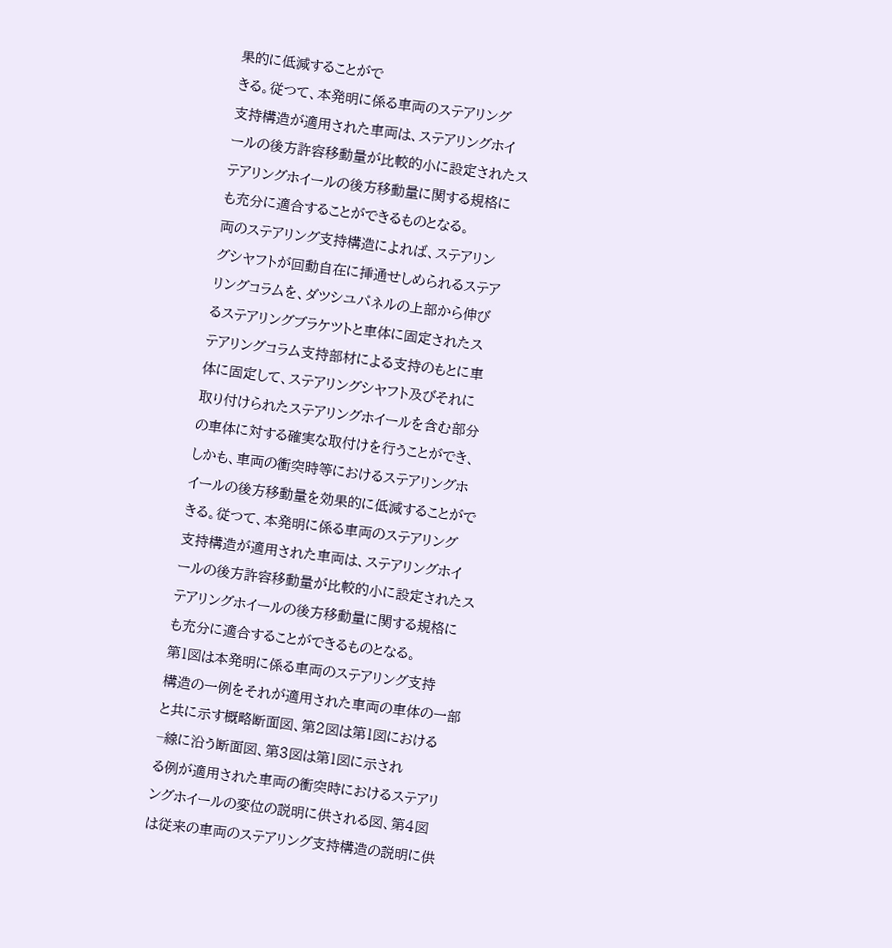果的に低減することがで
きる。従つて、本発明に係る車両のステアリング
支持構造が適用された車両は、ステアリングホイ
ールの後方許容移動量が比較的小に設定されたス
テアリングホイールの後方移動量に関する規格に
も充分に適合することができるものとなる。
両のステアリング支持構造によれば、ステアリン
グシヤフトが回動自在に挿通せしめられるステア
リングコラムを、ダツシユパネルの上部から伸び
るステアリングブラケツトと車体に固定されたス
テアリングコラム支持部材による支持のもとに車
体に固定して、ステアリングシヤフト及びそれに
取り付けられたステアリングホイールを含む部分
の車体に対する確実な取付けを行うことができ、
しかも、車両の衝突時等におけるステアリングホ
イールの後方移動量を効果的に低減することがで
きる。従つて、本発明に係る車両のステアリング
支持構造が適用された車両は、ステアリングホイ
ールの後方許容移動量が比較的小に設定されたス
テアリングホイールの後方移動量に関する規格に
も充分に適合することができるものとなる。
第1図は本発明に係る車両のステアリング支持
構造の一例をそれが適用された車両の車体の一部
と共に示す概略断面図、第2図は第1図における
−線に沿う断面図、第3図は第1図に示され
る例が適用された車両の衝突時におけるステアリ
ングホイールの変位の説明に供される図、第4図
は従来の車両のステアリング支持構造の説明に供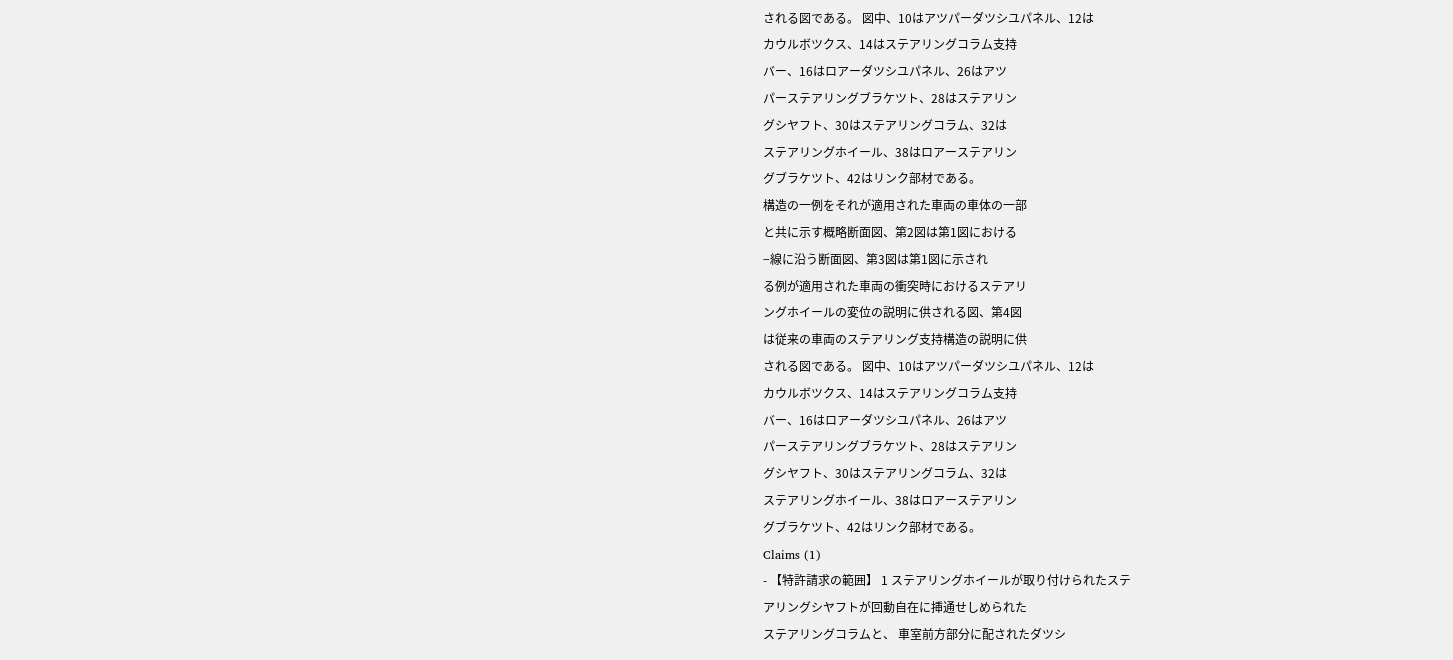される図である。 図中、10はアツパーダツシユパネル、12は
カウルボツクス、14はステアリングコラム支持
バー、16はロアーダツシユパネル、26はアツ
パーステアリングブラケツト、28はステアリン
グシヤフト、30はステアリングコラム、32は
ステアリングホイール、38はロアーステアリン
グブラケツト、42はリンク部材である。
構造の一例をそれが適用された車両の車体の一部
と共に示す概略断面図、第2図は第1図における
−線に沿う断面図、第3図は第1図に示され
る例が適用された車両の衝突時におけるステアリ
ングホイールの変位の説明に供される図、第4図
は従来の車両のステアリング支持構造の説明に供
される図である。 図中、10はアツパーダツシユパネル、12は
カウルボツクス、14はステアリングコラム支持
バー、16はロアーダツシユパネル、26はアツ
パーステアリングブラケツト、28はステアリン
グシヤフト、30はステアリングコラム、32は
ステアリングホイール、38はロアーステアリン
グブラケツト、42はリンク部材である。
Claims (1)
- 【特許請求の範囲】 1 ステアリングホイールが取り付けられたステ
アリングシヤフトが回動自在に挿通せしめられた
ステアリングコラムと、 車室前方部分に配されたダツシ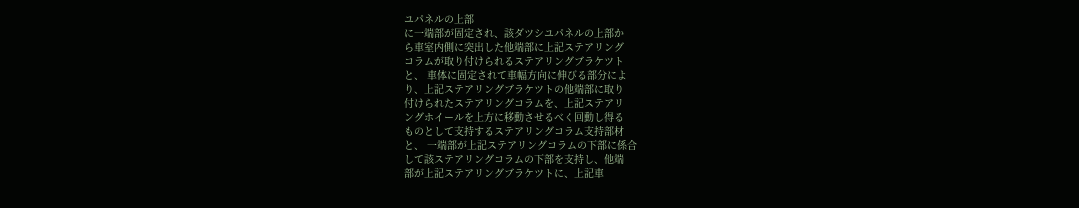ユパネルの上部
に一端部が固定され、該ダツシユパネルの上部か
ら車室内側に突出した他端部に上記ステアリング
コラムが取り付けられるステアリングブラケツト
と、 車体に固定されて車幅方向に伸びる部分によ
り、上記ステアリングブラケツトの他端部に取り
付けられたステアリングコラムを、上記ステアリ
ングホイールを上方に移動させるべく回動し得る
ものとして支持するステアリングコラム支持部材
と、 一端部が上記ステアリングコラムの下部に係合
して該ステアリングコラムの下部を支持し、他端
部が上記ステアリングブラケツトに、上記車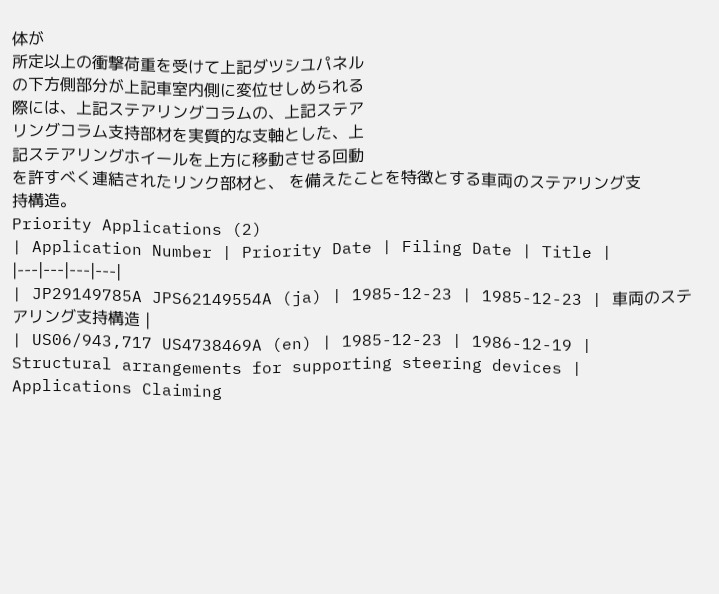体が
所定以上の衝撃荷重を受けて上記ダツシユパネル
の下方側部分が上記車室内側に変位せしめられる
際には、上記ステアリングコラムの、上記ステア
リングコラム支持部材を実質的な支軸とした、上
記ステアリングホイールを上方に移動させる回動
を許すべく連結されたリンク部材と、 を備えたことを特徴とする車両のステアリング支
持構造。
Priority Applications (2)
| Application Number | Priority Date | Filing Date | Title |
|---|---|---|---|
| JP29149785A JPS62149554A (ja) | 1985-12-23 | 1985-12-23 | 車両のステアリング支持構造 |
| US06/943,717 US4738469A (en) | 1985-12-23 | 1986-12-19 | Structural arrangements for supporting steering devices |
Applications Claiming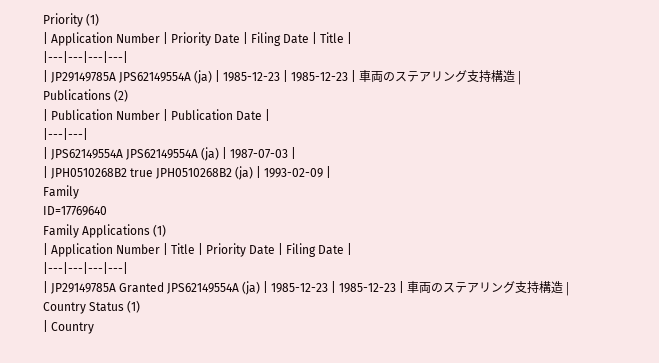Priority (1)
| Application Number | Priority Date | Filing Date | Title |
|---|---|---|---|
| JP29149785A JPS62149554A (ja) | 1985-12-23 | 1985-12-23 | 車両のステアリング支持構造 |
Publications (2)
| Publication Number | Publication Date |
|---|---|
| JPS62149554A JPS62149554A (ja) | 1987-07-03 |
| JPH0510268B2 true JPH0510268B2 (ja) | 1993-02-09 |
Family
ID=17769640
Family Applications (1)
| Application Number | Title | Priority Date | Filing Date |
|---|---|---|---|
| JP29149785A Granted JPS62149554A (ja) | 1985-12-23 | 1985-12-23 | 車両のステアリング支持構造 |
Country Status (1)
| Country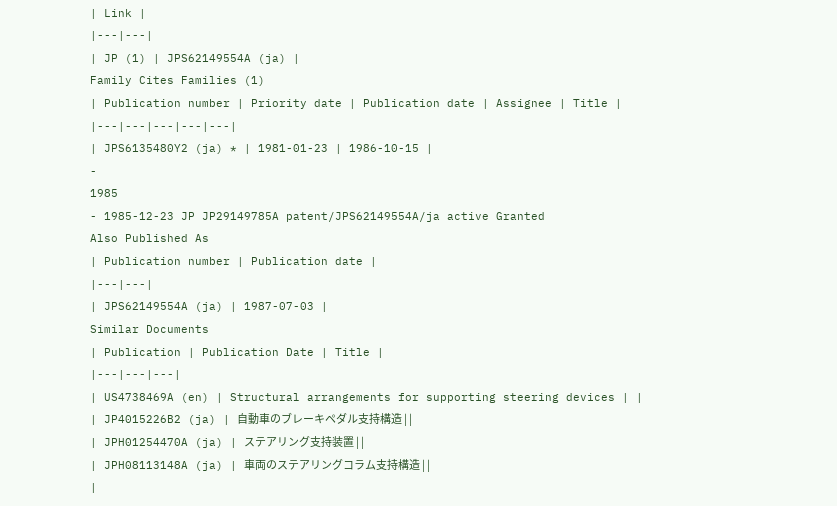| Link |
|---|---|
| JP (1) | JPS62149554A (ja) |
Family Cites Families (1)
| Publication number | Priority date | Publication date | Assignee | Title |
|---|---|---|---|---|
| JPS6135480Y2 (ja) * | 1981-01-23 | 1986-10-15 |
-
1985
- 1985-12-23 JP JP29149785A patent/JPS62149554A/ja active Granted
Also Published As
| Publication number | Publication date |
|---|---|
| JPS62149554A (ja) | 1987-07-03 |
Similar Documents
| Publication | Publication Date | Title |
|---|---|---|
| US4738469A (en) | Structural arrangements for supporting steering devices | |
| JP4015226B2 (ja) | 自動車のブレーキペダル支持構造 | |
| JPH01254470A (ja) | ステアリング支持装置 | |
| JPH08113148A (ja) | 車両のステアリングコラム支持構造 | |
|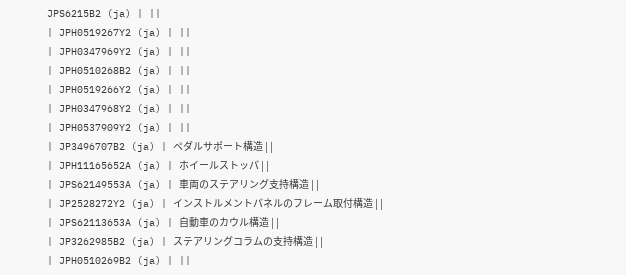JPS6215B2 (ja) | ||
| JPH0519267Y2 (ja) | ||
| JPH0347969Y2 (ja) | ||
| JPH0510268B2 (ja) | ||
| JPH0519266Y2 (ja) | ||
| JPH0347968Y2 (ja) | ||
| JPH0537909Y2 (ja) | ||
| JP3496707B2 (ja) | ペダルサポート構造 | |
| JPH11165652A (ja) | ホイールストッパ | |
| JPS62149553A (ja) | 車両のステアリング支持構造 | |
| JP2528272Y2 (ja) | インストルメントパネルのフレーム取付構造 | |
| JPS62113653A (ja) | 自動車のカウル構造 | |
| JP3262985B2 (ja) | ステアリングコラムの支持構造 | |
| JPH0510269B2 (ja) | ||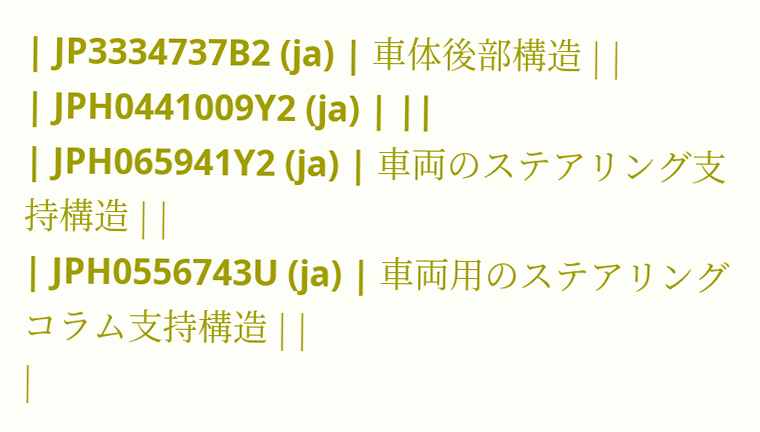| JP3334737B2 (ja) | 車体後部構造 | |
| JPH0441009Y2 (ja) | ||
| JPH065941Y2 (ja) | 車両のステアリング支持構造 | |
| JPH0556743U (ja) | 車両用のステアリングコラム支持構造 | |
|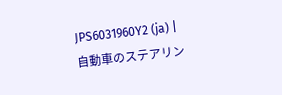JPS6031960Y2 (ja) | 自動車のステアリン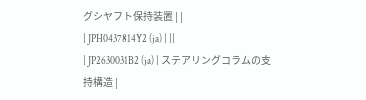グシヤフト保持装置 | |
| JPH0437814Y2 (ja) | ||
| JP2630031B2 (ja) | ステアリングコラムの支持構造 |